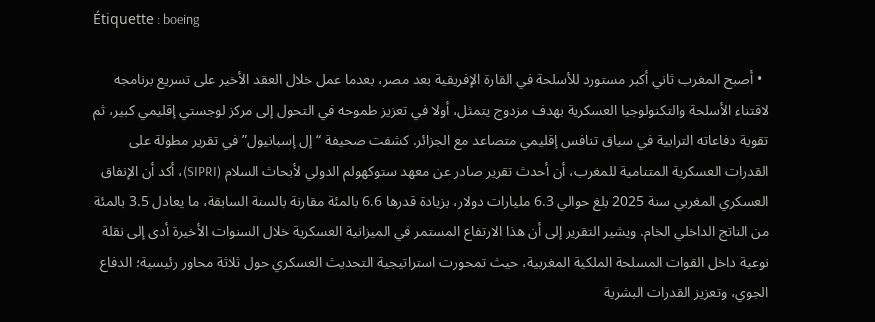Étiquette : boeing

  • أصبح المغرب ثاني أكبر مستورد للأسلحة في القارة الإفريقية بعد مصر، بعدما عمل خلال العقد الأخير على تسريع برنامجه لاقتناء الأسلحة والتكنولوجيا العسكرية بهدف مزدوج يتمثل، أولا في تعزيز طموحه في التحول إلى مركز لوجستي إقليمي كبير، ثم تقوية دفاعاته الترابية في سياق تنافس إقليمي متصاعد مع الجزائر. كشفت صحيفة “إل إسبانيول” في تقرير مطولة على القدرات العسكرية المتنامية للمغرب، أن أحدث تقرير صادر عن معهد ستوكهولم الدولي لأبحاث السلام (SIPRI)، أكد أن الإنفاق العسكري المغربي سنة 2025 بلغ حوالي 6.3 مليارات دولار، بزيادة قدرها 6.6 بالمئة مقارنة بالسنة السابقة، ما يعادل 3.5 بالمئة من الناتج الداخلي الخام. ويشير التقرير إلى أن هذا الارتفاع المستمر في الميزانية العسكرية خلال السنوات الأخيرة أدى إلى نقلة نوعية داخل القوات المسلحة الملكية المغربية، حيث تمحورت استراتيجية التحديث العسكري حول ثلاثة محاور رئيسية؛ الدفاع الجوي، وتعزيز القدرات البشرية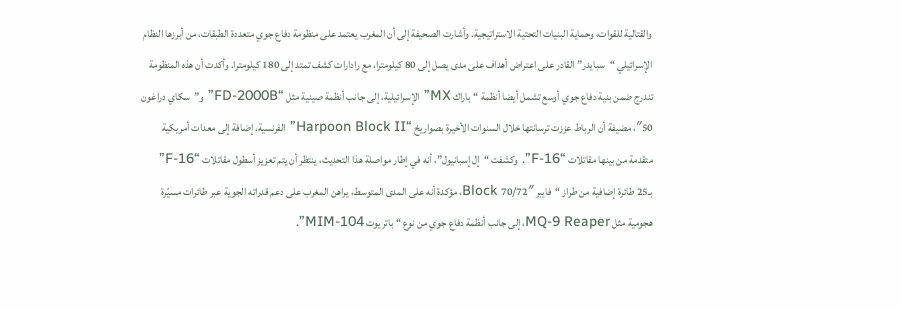والقتالية للقوات، وحماية البنيات التحتية الاستراتيجية. وأشارت الصحيفة إلى أن المغرب يعتمد على منظومة دفاع جوي متعددة الطبقات، من أبرزها النظام الإسرائيلي “سبايدر” القادر على اعتراض أهداف على مدى يصل إلى 80 كيلومترا، مع رادارات كشف تمتد إلى 180 كيلومترا. وأكدت أن هذه المنظومة تندرج ضمن بنية دفاع جوي أوسع تشمل أيضا أنظمة “باراك MX” الإسرائيلية، إلى جانب أنظمة صينية مثل “FD-2000B”و”سكاي دراغون 50″، مضيفة أن الرباط عززت ترسانتها خلال السنوات الأخيرة بصواريخ “Harpoon Block II” الفرنسية، إضافة إلى معدات أمريكية متقدمة من بينها مقاتلات “F-16”. وكشفت “إل إسبانيول”، أنه في إطار مواصلة هذا التحديث، ينتظر أن يتم تعزيز أسطول مقاتلات “F-16” بـ25 طائرة إضافية من طراز “فايبر Block 70/72″، مؤكدة أنه على المدى المتوسط، يراهن المغرب على دعم قدراته الجوية عبر طائرات مسيّرة هجومية مثل MQ-9 Reaper، إلى جانب أنظمة دفاع جوي من نوع “باتريوت MIM-104”.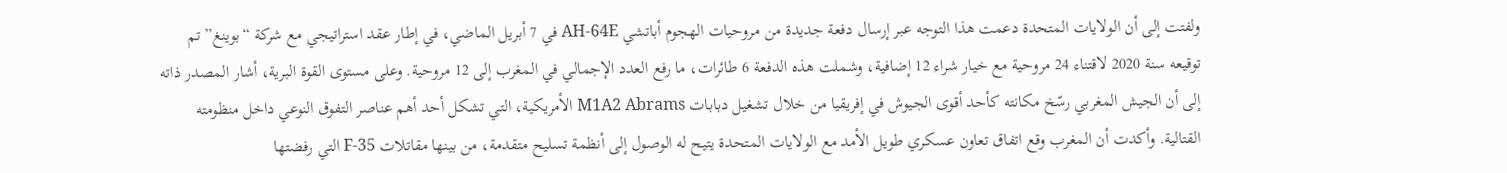ولفتت إلى أن الولايات المتحدة دعمت هذا التوجه عبر إرسال دفعة جديدة من مروحيات الهجوم أباتشي AH-64E في 7 أبريل الماضي، في إطار عقد استراتيجي مع شركة “بوينغ” تم توقيعه سنة 2020 لاقتناء 24 مروحية مع خيار شراء 12 إضافية، وشملت هذه الدفعة 6 طائرات، ما رفع العدد الإجمالي في المغرب إلى 12 مروحية. وعلى مستوى القوة البرية، أشار المصدر ذاته إلى أن الجيش المغربي رسّخ مكانته كأحد أقوى الجيوش في إفريقيا من خلال تشغيل دبابات M1A2 Abrams الأمريكية، التي تشكل أحد أهم عناصر التفوق النوعي داخل منظومته القتالية. وأكدت أن المغرب وقع اتفاق تعاون عسكري طويل الأمد مع الولايات المتحدة يتيح له الوصول إلى أنظمة تسليح متقدمة، من بينها مقاتلات F-35 التي رفضتها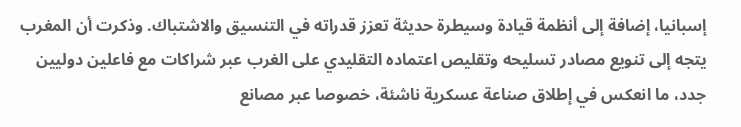إسبانيا، إضافة إلى أنظمة قيادة وسيطرة حديثة تعزز قدراته في التنسيق والاشتباك. وذكرت أن المغرب يتجه إلى تنويع مصادر تسليحه وتقليص اعتماده التقليدي على الغرب عبر شراكات مع فاعلين دوليين جدد، ما انعكس في إطلاق صناعة عسكرية ناشئة، خصوصا عبر مصانع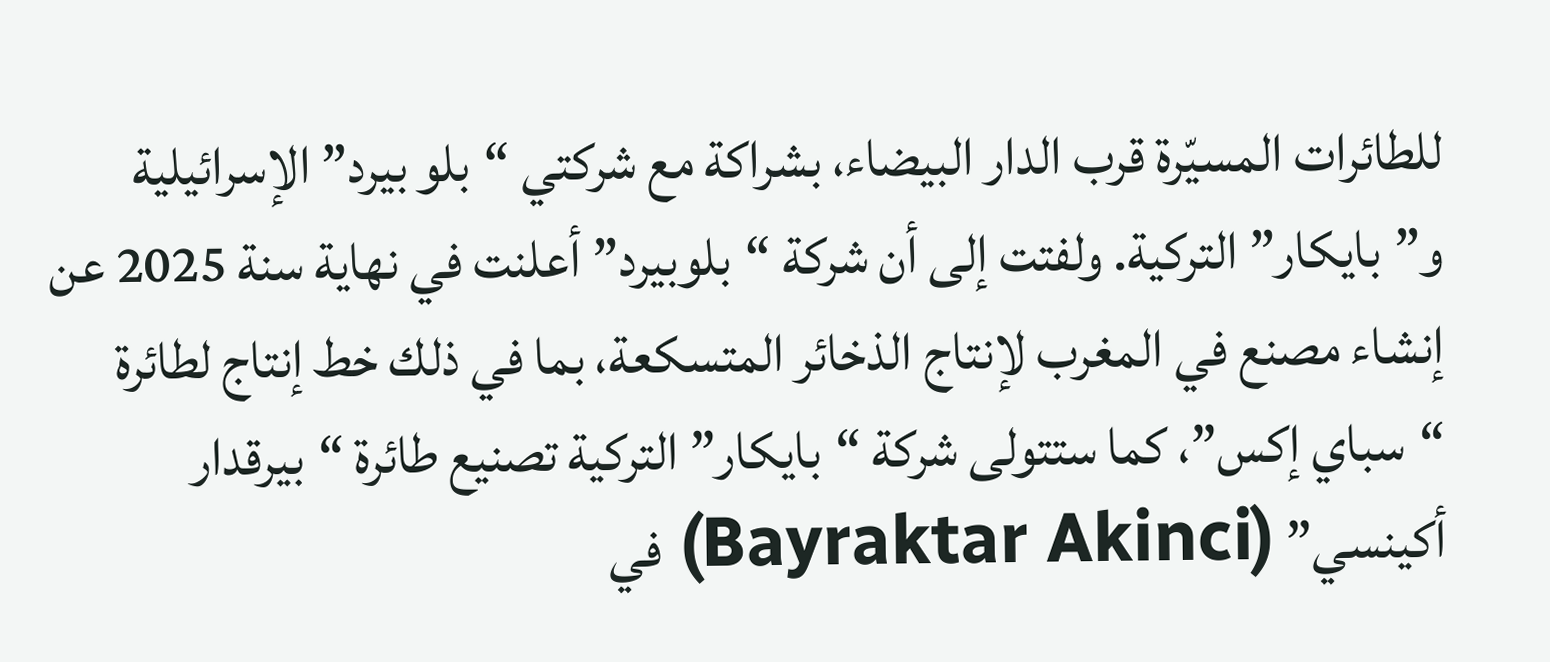للطائرات المسيّرة قرب الدار البيضاء، بشراكة مع شركتي “بلو بيرد” الإسرائيلية و”بايكار” التركية. ولفتت إلى أن شركة “بلوبيرد” أعلنت في نهاية سنة 2025 عن إنشاء مصنع في المغرب لإنتاج الذخائر المتسكعة، بما في ذلك خط إنتاج لطائرة “سباي إكس”، كما ستتولى شركة “بايكار” التركية تصنيع طائرة “بيرقدار أكينسي” (Bayraktar Akinci) في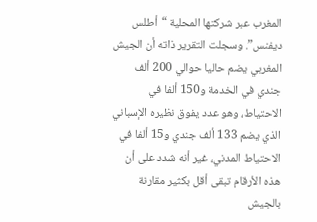المغرب عبر شركتها المحلية “أطلس ديفنس”. وسجلت التقرير ذاته أن الجيش المغربي يضم حاليا حوالي 200 ألف جندي في الخدمة و150 ألفا في الاحتياط، وهو عدد يفوق نظيره الإسباني الذي يضم 133 ألف جندي و15 ألفا في الاحتياط المدني، غير أنه شدد على أن هذه الأرقام تبقى أقل بكثير مقارنة بالجيش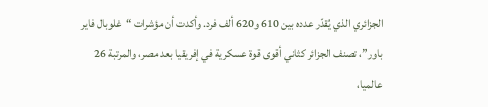الجزائري الذي يُقدّر عدده بين 610 و620 ألف فرد. وأكدت أن مؤشرات “غلوبال فاير باور”، تصنف الجزائر كثاني أقوى قوة عسكرية في إفريقيا بعد مصر، والمرتبة 26 عالميا،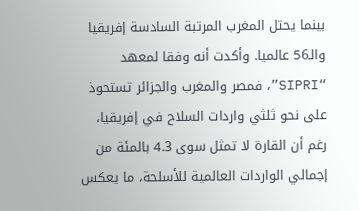بينما يحتل المغرب المرتبة السادسة إفريقيا والـ56 عالميا. وأكدت أنه وفقا لمعهد “SIPRI”، فمصر والمغرب والجزائر تستحوذ على نحو ثلثي واردات السلاح في إفريقيا، رغم أن القارة لا تمثل سوى 4.3 بالمئة من إجمالي الواردات العالمية للأسلحة، ما يعكس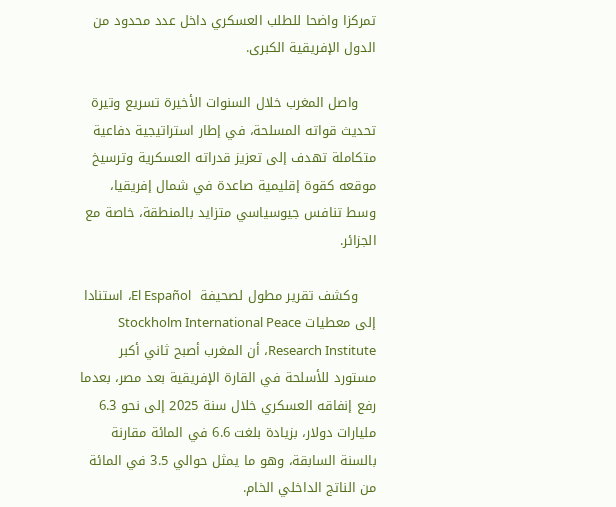تمركزا واضحا للطلب العسكري داخل عدد محدود من الدول الإفريقية الكبرى.

    واصل المغرب خلال السنوات الأخيرة تسريع وتيرة تحديث قواته المسلحة، في إطار استراتيجية دفاعية متكاملة تهدف إلى تعزيز قدراته العسكرية وترسيخ موقعه كقوة إقليمية صاعدة في شمال إفريقيا، وسط تنافس جيوسياسي متزايد بالمنطقة، خاصة مع الجزائر.

    وكشف تقرير مطول لصحيفة  El Español، استنادا إلى معطيات Stockholm International Peace Research Institute، أن المغرب أصبح ثاني أكبر مستورد للأسلحة في القارة الإفريقية بعد مصر، بعدما رفع إنفاقه العسكري خلال سنة 2025 إلى نحو 6.3 مليارات دولار، بزيادة بلغت 6.6 في المائة مقارنة بالسنة السابقة، وهو ما يمثل حوالي 3.5 في المائة من الناتج الداخلي الخام.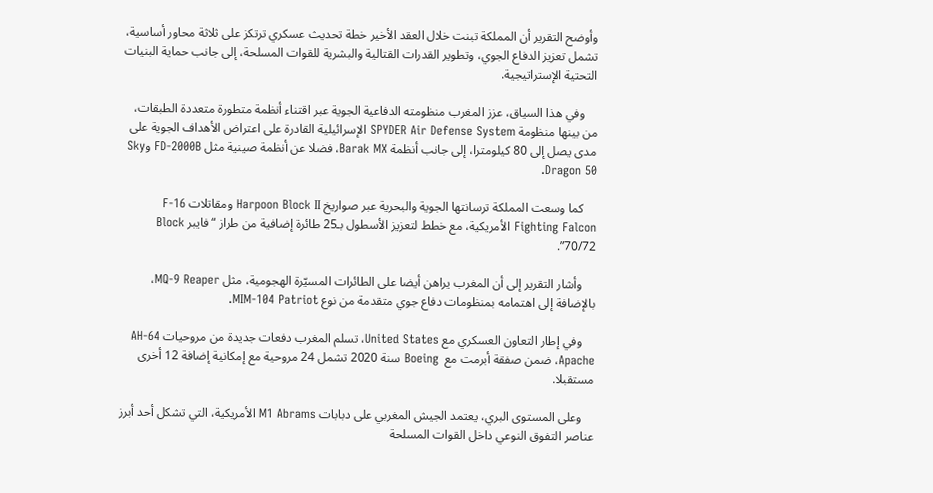وأوضح التقرير أن المملكة تبنت خلال العقد الأخير خطة تحديث عسكري ترتكز على ثلاثة محاور أساسية، تشمل تعزيز الدفاع الجوي، وتطوير القدرات القتالية والبشرية للقوات المسلحة، إلى جانب حماية البنيات التحتية الإستراتيجية.

    وفي هذا السياق، عزز المغرب منظومته الدفاعية الجوية عبر اقتناء أنظمة متطورة متعددة الطبقات، من بينها منظومة SPYDER Air Defense System الإسرائيلية القادرة على اعتراض الأهداف الجوية على مدى يصل إلى 80 كيلومترا، إلى جانب أنظمة Barak MX، فضلا عن أنظمة صينية مثل FD-2000B وSky Dragon 50.

    كما وسعت المملكة ترسانتها الجوية والبحرية عبر صواريخ Harpoon Block II ومقاتلات F-16 Fighting Falcon الأمريكية، مع خطط لتعزيز الأسطول بـ25 طائرة إضافية من طراز “فايبر Block 70/72”.

    وأشار التقرير إلى أن المغرب يراهن أيضا على الطائرات المسيّرة الهجومية، مثل MQ-9 Reaper، بالإضافة إلى اهتمامه بمنظومات دفاع جوي متقدمة من نوع MIM-104 Patriot.

    وفي إطار التعاون العسكري مع United States، تسلم المغرب دفعات جديدة من مروحيات AH-64 Apache، ضمن صفقة أبرمت مع  Boeing سنة 2020 تشمل 24 مروحية مع إمكانية إضافة 12 أخرى مستقبلا.

    وعلى المستوى البري، يعتمد الجيش المغربي على دبابات M1 Abrams الأمريكية، التي تشكل أحد أبرز عناصر التفوق النوعي داخل القوات المسلحة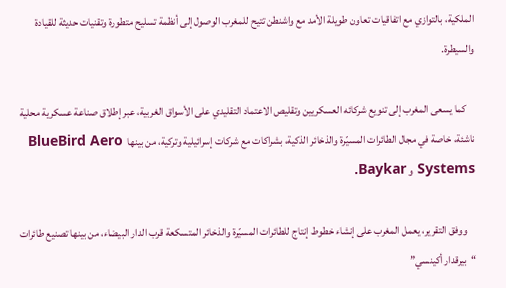الملكية، بالتوازي مع اتفاقيات تعاون طويلة الأمد مع واشنطن تتيح للمغرب الوصول إلى أنظمة تسليح متطورة وتقنيات حديثة للقيادة والسيطرة.

    كما يسعى المغرب إلى تنويع شركائه العسكريين وتقليص الاعتماد التقليدي على الأسواق الغربية، عبر إطلاق صناعة عسكرية محلية ناشئة، خاصة في مجال الطائرات المسيّرة والذخائر الذكية، بشراكات مع شركات إسرائيلية وتركية، من بينها  BlueBird Aero Systems و Baykar.

    ووفق التقرير، يعمل المغرب على إنشاء خطوط إنتاج للطائرات المسيّرة والذخائر المتسكعة قرب الدار البيضاء، من بينها تصنيع طائرات “بيرقدار أكينسي”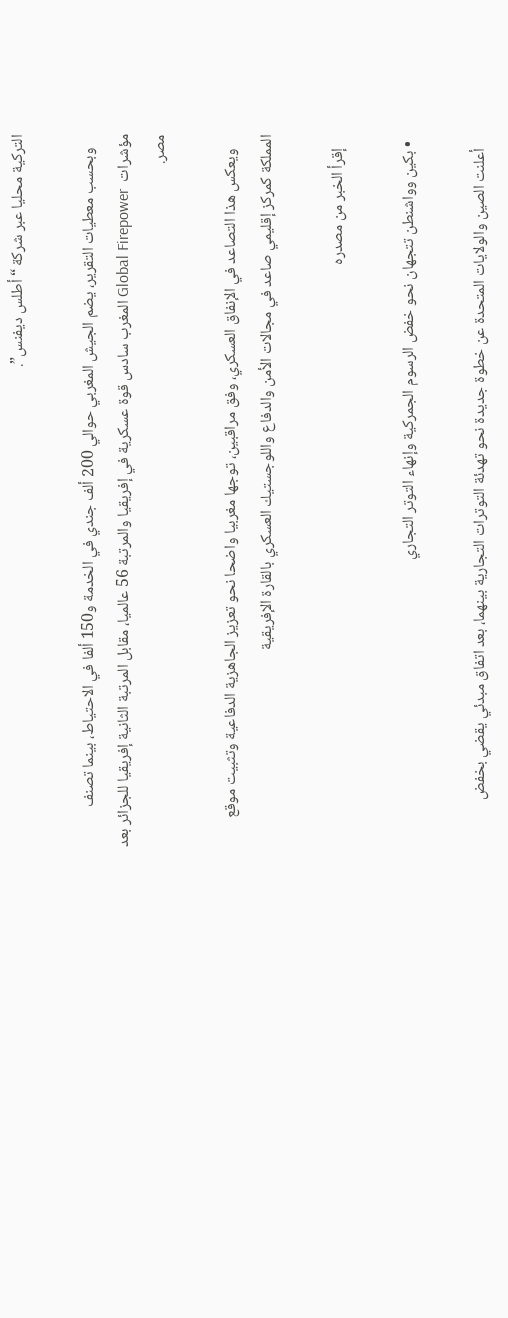التركية محليا عبر شركة “أطلس ديفنس”.

    وبحسب معطيات التقرير، يضم الجيش المغربي حوالي 200 ألف جندي في الخدمة و150 ألفا في الاحتياط، بينما تصنف مؤشرات  Global Firepower المغرب سادس قوة عسكرية في إفريقيا والمرتبة 56 عالميا، مقابل المرتبة الثانية إفريقيا للجزائر بعد مصر.

    ويعكس هذا التصاعد في الإنفاق العسكري، وفق مراقبين، توجها مغربيا واضحا نحو تعزيز الجاهزية الدفاعية وتثبيت موقع المملكة كمركز إقليمي صاعد في مجالات الأمن والدفاع واللوجستيك العسكري بالقارة الإفريقية

    إقرأ الخبر من مصدره

  • بكين وواشنطن تتجهان نحو خفض الرسوم الجمركية وإنهاء التوتر التجاري

    أعلنت الصين والولايات المتحدة عن خطوة جديدة نحو تهدئة التوترات التجارية بينهما، بعد اتفاق مبدئي يقضي بخفض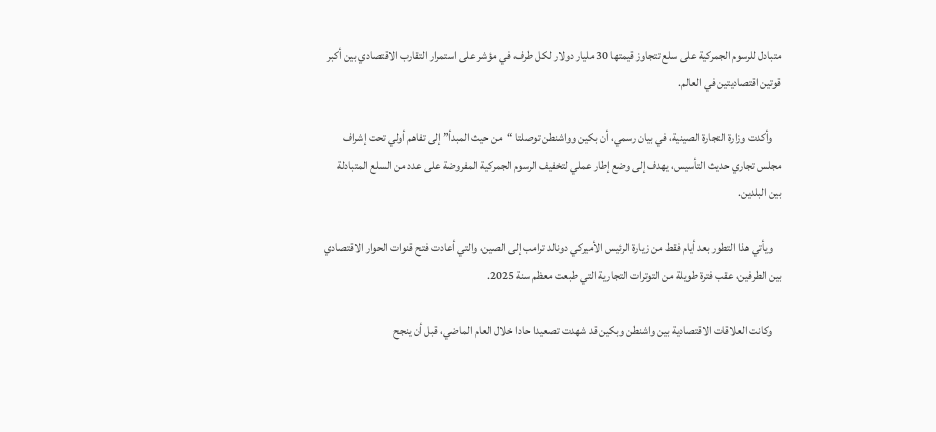متبادل للرسوم الجمركية على سلع تتجاوز قيمتها 30 مليار دولار لكل طرف، في مؤشر على استمرار التقارب الاقتصادي بين أكبر قوتين اقتصاديتين في العالم.

    وأكدت وزارة التجارة الصينية، في بيان رسمي، أن بكين وواشنطن توصلتا “من حيث المبدأ” إلى تفاهم أولي تحت إشراف مجلس تجاري حديث التأسيس، يهدف إلى وضع إطار عملي لتخفيف الرسوم الجمركية المفروضة على عدد من السلع المتبادلة بين البلدين.

    ويأتي هذا التطور بعد أيام فقط من زيارة الرئيس الأميركي دونالد ترامب إلى الصين، والتي أعادت فتح قنوات الحوار الاقتصادي بين الطرفين، عقب فترة طويلة من التوترات التجارية التي طبعت معظم سنة 2025.

    وكانت العلاقات الاقتصادية بين واشنطن وبكين قد شهدت تصعيدا حادا خلال العام الماضي، قبل أن ينجح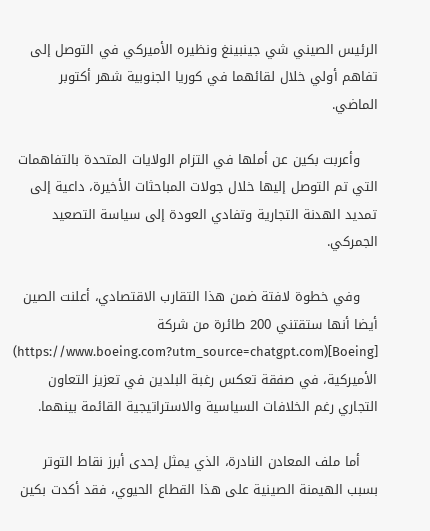الرئيس الصيني شي جينبينغ ونظيره الأميركي في التوصل إلى تفاهم أولي خلال لقائهما في كوريا الجنوبية شهر أكتوبر الماضي.

    وأعربت بكين عن أملها في التزام الولايات المتحدة بالتفاهمات التي تم التوصل إليها خلال جولات المباحثات الأخيرة، داعية إلى تمديد الهدنة التجارية وتفادي العودة إلى سياسة التصعيد الجمركي.

    وفي خطوة لافتة ضمن هذا التقارب الاقتصادي، أعلنت الصين أيضا أنها ستقتني 200 طائرة من شركة [Boeing](https://www.boeing.com?utm_source=chatgpt.com) الأميركية، في صفقة تعكس رغبة البلدين في تعزيز التعاون التجاري رغم الخلافات السياسية والاستراتيجية القائمة بينهما.

    أما ملف المعادن النادرة، الذي يمثل إحدى أبرز نقاط التوتر بسبب الهيمنة الصينية على هذا القطاع الحيوي، فقد أكدت بكين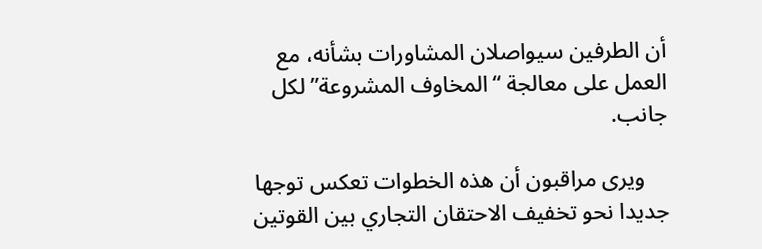أن الطرفين سيواصلان المشاورات بشأنه، مع العمل على معالجة “المخاوف المشروعة” لكل جانب.

    ويرى مراقبون أن هذه الخطوات تعكس توجها جديدا نحو تخفيف الاحتقان التجاري بين القوتين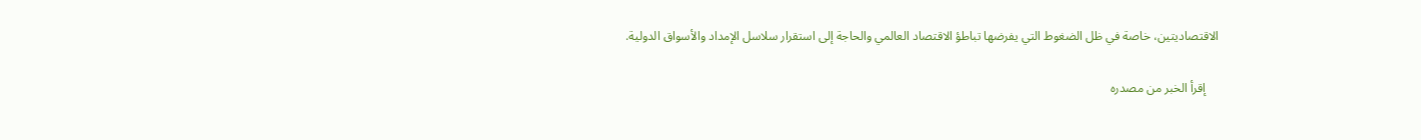الاقتصاديتين، خاصة في ظل الضغوط التي يفرضها تباطؤ الاقتصاد العالمي والحاجة إلى استقرار سلاسل الإمداد والأسواق الدولية.

    إقرأ الخبر من مصدره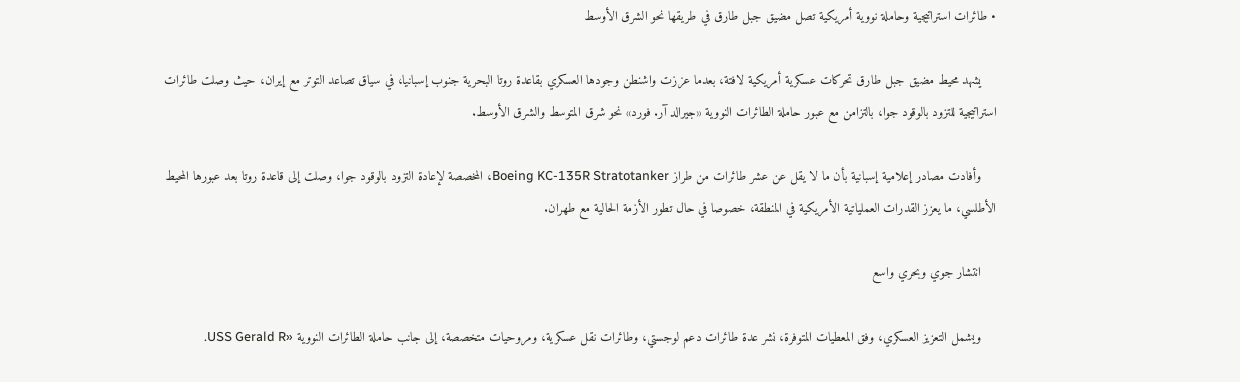• طائرات استراتيجية وحاملة نووية أمريكية تصل مضيق جبل طارق في طريقها نحو الشرق الأوسط

    يشهد محيط مضيق جبل طارق تحركات عسكرية أمريكية لافتة، بعدما عززت واشنطن وجودها العسكري بقاعدة روتا البحرية جنوب إسبانيا، في سياق تصاعد التوتر مع إيران، حيث وصلت طائرات استراتيجية للتزود بالوقود جوا، بالتزامن مع عبور حاملة الطائرات النووية «جيرالد آر. فورد» نحو شرق المتوسط والشرق الأوسط.

    وأفادت مصادر إعلامية إسبانية بأن ما لا يقل عن عشر طائرات من طراز Boeing KC-135R Stratotanker، المخصصة لإعادة التزود بالوقود جوا، وصلت إلى قاعدة روتا بعد عبورها المحيط الأطلسي، ما يعزز القدرات العملياتية الأمريكية في المنطقة، خصوصا في حال تطور الأزمة الحالية مع طهران.

    انتشار جوي وبحري واسع

    ويشمل التعزيز العسكري، وفق المعطيات المتوفرة، نشر عدة طائرات دعم لوجستي، وطائرات نقل عسكرية، ومروحيات متخصصة، إلى جانب حاملة الطائرات النووية «USS Gerald R.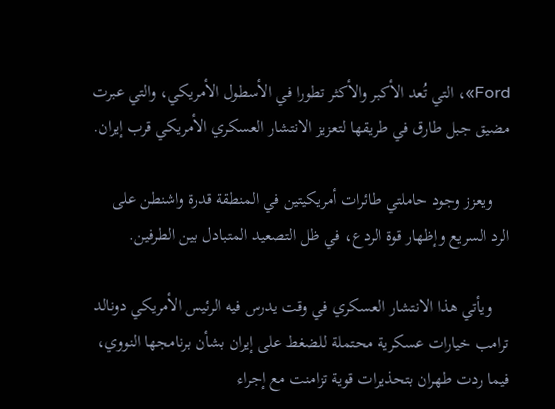Ford»، التي تُعد الأكبر والأكثر تطورا في الأسطول الأمريكي، والتي عبرت مضيق جبل طارق في طريقها لتعزيز الانتشار العسكري الأمريكي قرب إيران.

    ويعزز وجود حاملتي طائرات أمريكيتين في المنطقة قدرة واشنطن على الرد السريع وإظهار قوة الردع، في ظل التصعيد المتبادل بين الطرفين.

    ويأتي هذا الانتشار العسكري في وقت يدرس فيه الرئيس الأمريكي دونالد ترامب خيارات عسكرية محتملة للضغط على إيران بشأن برنامجها النووي، فيما ردت طهران بتحذيرات قوية تزامنت مع إجراء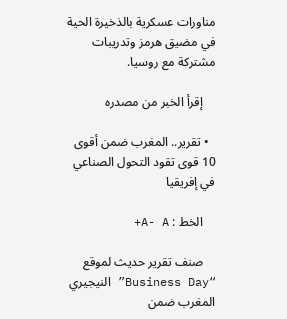مناورات عسكرية بالذخيرة الحية في مضيق هرمز وتدريبات مشتركة مع روسيا.

    إقرأ الخبر من مصدره

  • تقرير.. المغرب ضمن أقوى 10 قوى تقود التحول الصناعي في إفريقيا

    الخط : A- A+

    صنف تقرير حديث لموقع “Business Day” النيجيري المغرب ضمن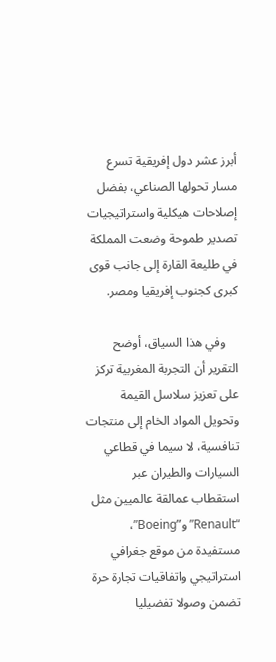أبرز عشر دول إفريقية تسرع مسار تحولها الصناعي، بفضل إصلاحات هيكلية واستراتيجيات تصدير طموحة وضعت المملكة في طليعة القارة إلى جانب قوى كبرى كجنوب إفريقيا ومصر.

    وفي هذا السياق، أوضح التقرير أن التجربة المغربية تركز على تعزيز سلاسل القيمة وتحويل المواد الخام إلى منتجات تنافسية، لا سيما في قطاعي السيارات والطيران عبر استقطاب عمالقة عالميين مثل “Renault” و”Boeing”، مستفيدة من موقع جغرافي استراتيجي واتفاقيات تجارة حرة تضمن وصولا تفضيليا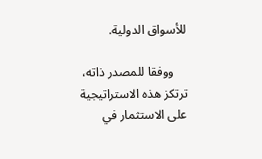للأسواق الدولية.

    ووفقا للمصدر ذاته، ترتكز هذه الاستراتيجية على الاستثمار في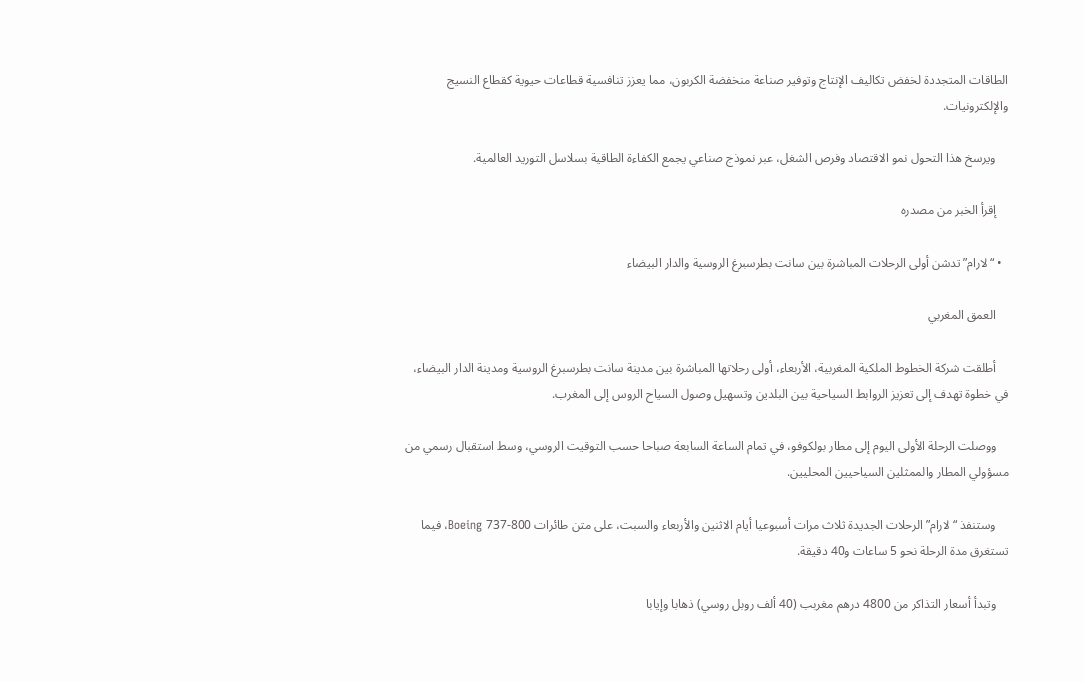الطاقات المتجددة لخفض تكاليف الإنتاج وتوفير صناعة منخفضة الكربون، مما يعزز تنافسية قطاعات حيوية كقطاع النسيج والإلكترونيات.

    ويرسخ هذا التحول نمو الاقتصاد وفرص الشغل، عبر نموذج صناعي يجمع الكفاءة الطاقية بسلاسل التوريد العالمية.

    إقرأ الخبر من مصدره

  • “لارام” تدشن أولى الرحلات المباشرة بين سانت بطرسبرغ الروسية والدار البيضاء

    العمق المغربي

    أطلقت شركة الخطوط الملكية المغربية، الأربعاء، أولى رحلاتها المباشرة بين مدينة سانت بطرسبرغ الروسية ومدينة الدار البيضاء، في خطوة تهدف إلى تعزيز الروابط السياحية بين البلدين وتسهيل وصول السياح الروس إلى المغرب.

    ووصلت الرحلة الأولى اليوم إلى مطار بولكوفو، في تمام الساعة السابعة صباحا حسب التوقيت الروسي، وسط استقبال رسمي من مسؤولي المطار والممثلين السياحيين المحليين.

    وستنفذ “لارام” الرحلات الجديدة ثلاث مرات أسبوعيا أيام الاثنين والأربعاء والسبت، على متن طائرات Boeing 737-800، فيما تستغرق مدة الرحلة نحو 5 ساعات و40 دقيقة.

    وتبدأ أسعار التذاكر من 4800 درهم مغربب (40 ألف روبل روسي) ذهابا وإيابا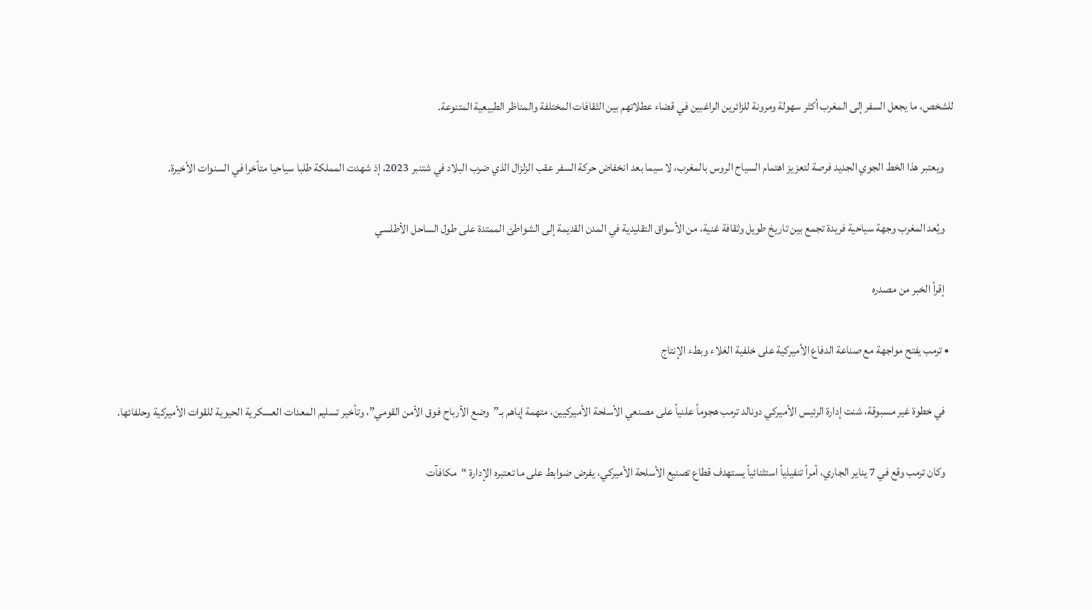للشخص، ما يجعل السفر إلى المغرب أكثر سهولة ومرونة للزائرين الراغبين في قضاء عطلاتهم بين الثقافات المختلفة والمناظر الطبيعية المتنوعة.

    ويعتبر هذا الخط الجوي الجديد فرصة لتعزيز اهتمام السياح الروس بالمغرب، لا سيما بعد انخفاض حركة السفر عقب الزلزال الذي ضرب البلاد في شتنبر 2023، إذ شهدت المملكة طلبا سياحيا متأخرا في السنوات الأخيرة.

    ويُعد المغرب وجهة سياحية فريدة تجمع بين تاريخ طويل وثقافة غنية، من الأسواق التقليدية في المدن القديمة إلى الشواطئ الممتدة على طول الساحل الأطلسي

    إقرأ الخبر من مصدره

  • ترمب يفتح مواجهة مع صناعة الدفاع الأميركية على خلفية الغلاء وبطء الإنتاج

    في خطوة غير مسبوقة، شنت إدارة الرئيس الأميركي دونالد ترمب هجوماً علنياً على مصنعي الأسلحة الأميركيين، متهمة إياهم بـ”وضع الأرباح فوق الأمن القومي”، وتأخير تسليم المعدات العسكرية الحيوية للقوات الأميركية وحلفائها.

    وكان ترمب وقع في 7 يناير الجاري، أمراً تنفيذياً استثنائياً يستهدف قطاع تصنيع الأسلحة الأميركي، يفرض ضوابط على ما تعتبره الإدارة “مكافآت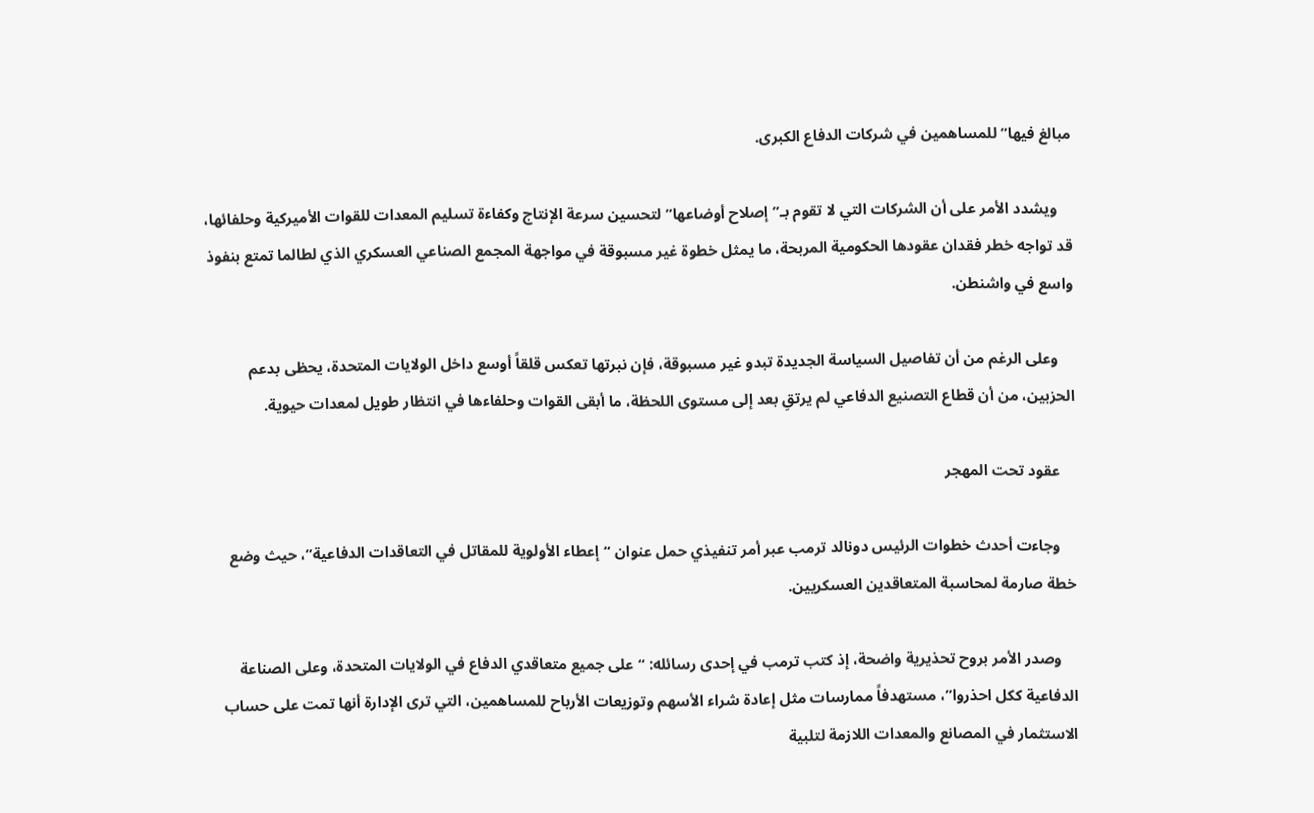مبالغ فيها” للمساهمين في شركات الدفاع الكبرى.

    ويشدد الأمر على أن الشركات التي لا تقوم بـ”إصلاح أوضاعها” لتحسين سرعة الإنتاج وكفاءة تسليم المعدات للقوات الأميركية وحلفائها، قد تواجه خطر فقدان عقودها الحكومية المربحة، ما يمثل خطوة غير مسبوقة في مواجهة المجمع الصناعي العسكري الذي لطالما تمتع بنفوذ واسع في واشنطن.

    وعلى الرغم من أن تفاصيل السياسة الجديدة تبدو غير مسبوقة، فإن نبرتها تعكس قلقاً أوسع داخل الولايات المتحدة، يحظى بدعم الحزبين، من أن قطاع التصنيع الدفاعي لم يرتقِ بعد إلى مستوى اللحظة، ما أبقى القوات وحلفاءها في انتظار طويل لمعدات حيوية.

    عقود تحت المهجر

    وجاءت أحدث خطوات الرئيس دونالد ترمب عبر أمر تنفيذي حمل عنوان “إعطاء الأولوية للمقاتل في التعاقدات الدفاعية”، حيث وضع خطة صارمة لمحاسبة المتعاقدين العسكريين.

    وصدر الأمر بروح تحذيرية واضحة، إذ كتب ترمب في إحدى رسائله: “على جميع متعاقدي الدفاع في الولايات المتحدة، وعلى الصناعة الدفاعية ككل احذروا”، مستهدفاً ممارسات مثل إعادة شراء الأسهم وتوزيعات الأرباح للمساهمين، التي ترى الإدارة أنها تمت على حساب الاستثمار في المصانع والمعدات اللازمة لتلبية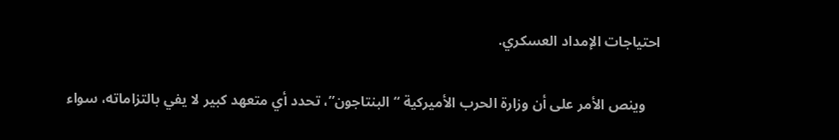احتياجات الإمداد العسكري.

    وينص الأمر على أن وزارة الحرب الأميركية “البنتاجون”، تحدد أي متعهد كبير لا يفي بالتزاماته، سواء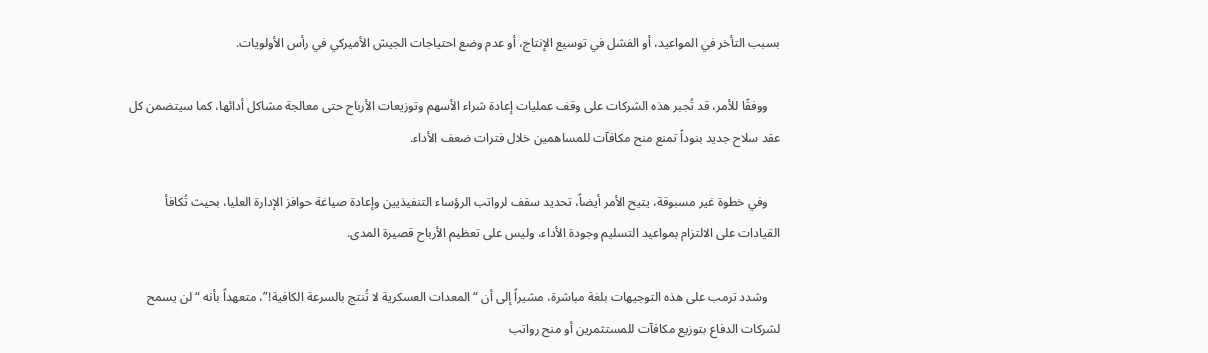بسبب التأخر في المواعيد، أو الفشل في توسيع الإنتاج، أو عدم وضع احتياجات الجيش الأميركي في رأس الأولويات.

    ووفقًا للأمر، قد تُجبر هذه الشركات على وقف عمليات إعادة شراء الأسهم وتوزيعات الأرباح حتى معالجة مشاكل أدائها، كما سيتضمن كل عقد سلاح جديد بنوداً تمنع منح مكافآت للمساهمين خلال فترات ضعف الأداء.

    وفي خطوة غير مسبوقة، يتيح الأمر أيضاً، تحديد سقف لرواتب الرؤساء التنفيذيين وإعادة صياغة حوافز الإدارة العليا، بحيث تُكافأ القيادات على الالتزام بمواعيد التسليم وجودة الأداء، وليس على تعظيم الأرباح قصيرة المدى.

    وشدد ترمب على هذه التوجيهات بلغة مباشرة، مشيراً إلى أن “المعدات العسكرية لا تُنتج بالسرعة الكافية!”، متعهداً بأنه “لن يسمح لشركات الدفاع بتوزيع مكافآت للمستثمرين أو منح رواتب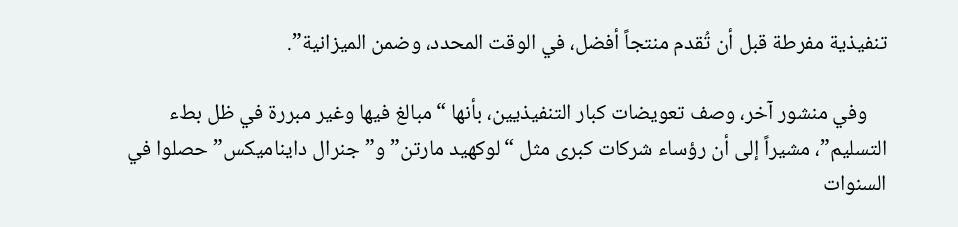تنفيذية مفرطة قبل أن تُقدم منتجاً أفضل، في الوقت المحدد، وضمن الميزانية”.

    وفي منشور آخر، وصف تعويضات كبار التنفيذيين، بأنها “مبالغ فيها وغير مبررة في ظل بطء التسليم”، مشيراً إلى أن رؤساء شركات كبرى مثل “لوكهيد مارتن” و”جنرال دايناميكس” حصلوا في السنوات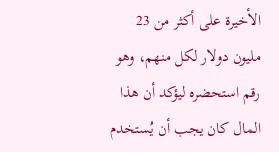الأخيرة على أكثر من 23 مليون دولار لكل منهم، وهو رقم استحضره ليؤكد أن هذا المال كان يجب أن يُستخدم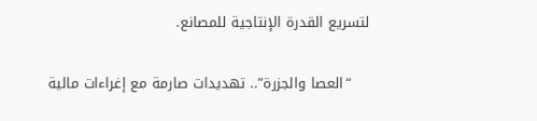لتسريع القدرة الإنتاجية للمصانع.

    “العصا والجزرة”.. تهديدات صارمة مع إغراءات مالية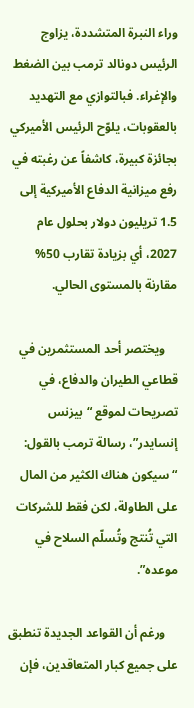وراء النبرة المتشددة، يزاوج الرئيس دونالد ترمب بين الضغط والإغراء. فبالتوازي مع التهديد بالعقوبات، يلوّح الرئيس الأميركي بجائزة كبيرة، كاشفاً عن رغبته في رفع ميزانية الدفاع الأميركية إلى 1.5 تريليون دولار بحلول عام 2027، أي بزيادة تقارب 50% مقارنة بالمستوى الحالي.

    ويختصر أحد المستثمرين في قطاعي الطيران والدفاع، في تصريحات لموقع “بيزنس إنسايدر”، رسالة ترمب بالقول: “سيكون هناك الكثير من المال على الطاولة، لكن فقط للشركات التي تُنتج وتُسلّم السلاح في موعده”.

    ورغم أن القواعد الجديدة تنطبق على جميع كبار المتعاقدين، فإن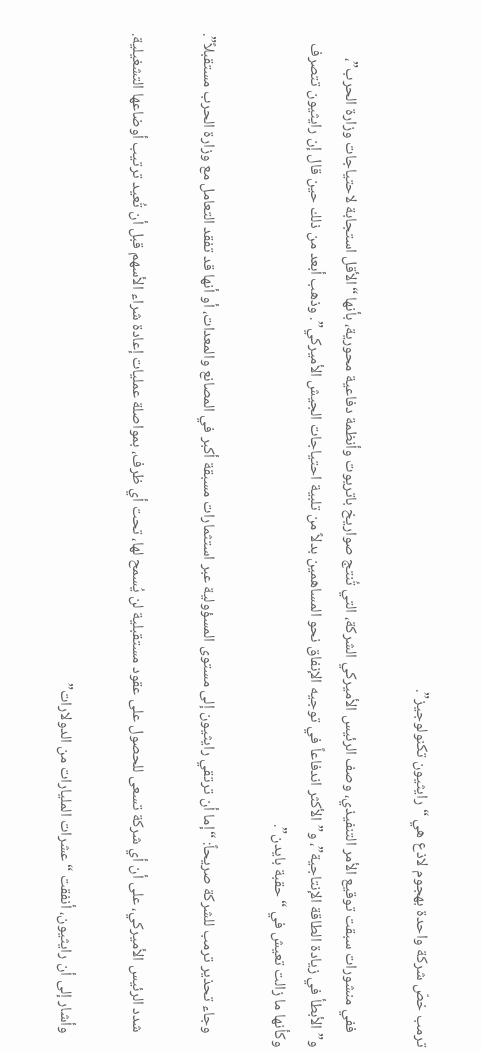ترمب خصّ شركة واحدة بهجوم لاذع هي “رايثيون تكنولوجيز”.

    ففي منشورات سبقت توقيع الأمر التنفيذي، وصف الرئيس الأميركي الشركة، التي تُنتج صواريخ باتريوت وأنظمة دفاعية محورية، بأنها “الأقل استجابة لاحتياجات وزارة الحرب”، و”الأبطأ في زيادة الطاقة الإنتاجية”، و”الأكثر اندفاعاً في توجيه الإنفاق نحو المساهمين بدلاً من تلبية احتياجات الجيش الأميركي”. وذهب أبعد من ذلك حين قال إن رايثيون تتصرف وكأنها ما زالت تعيش في “حقبة بايدن”.

    وجاء تحذير ترمب للشركة صريحاً: “إما أن ترتقي رايثيون إلى مستوى المسؤولية عبر استثمارات مسبقة أكبر في المصانع والمعدات، أو أنها قد تفقد التعامل مع وزارة الحرب مستقبلاً”.

    شدد الرئيس الأميركي، على أن أي شركة تسعى للحصول على عقود مستقبلية لن يُسمح لها، تحت أي ظرف، بمواصلة عمليات إعادة شراء الأسهم قبل أن تُعيد ترتيب أوضاعها التشغيلية.

    وأشار إلى أن رايثيون، أنفقت “عشرات المليارات من الدولارات”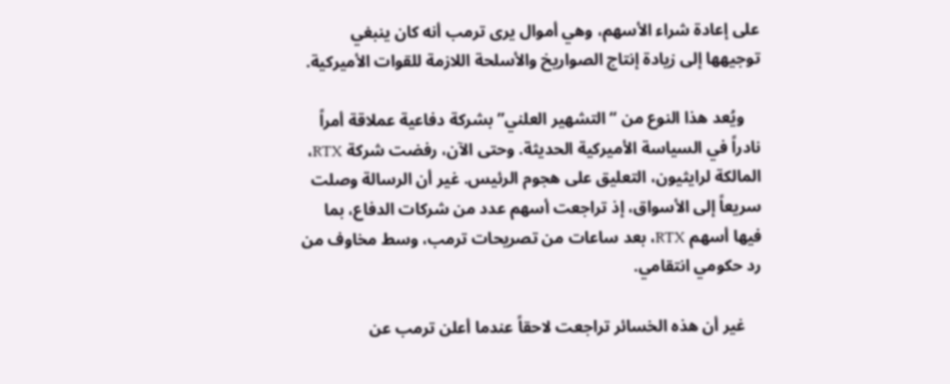على إعادة شراء الأسهم، وهي أموال يرى ترمب أنه كان ينبغي توجيهها إلى زيادة إنتاج الصواريخ والأسلحة اللازمة للقوات الأميركية.

    ويُعد هذا النوع من “التشهير العلني” بشركة دفاعية عملاقة أمراً نادراً في السياسة الأميركية الحديثة. وحتى الآن، رفضت شركة RTX، المالكة لرايثيون، التعليق على هجوم الرئيس. غير أن الرسالة وصلت سريعاً إلى الأسواق، إذ تراجعت أسهم عدد من شركات الدفاع، بما فيها أسهم RTX، بعد ساعات من تصريحات ترمب، وسط مخاوف من رد حكومي انتقامي.

    غير أن هذه الخسائر تراجعت لاحقاً عندما أعلن ترمب عن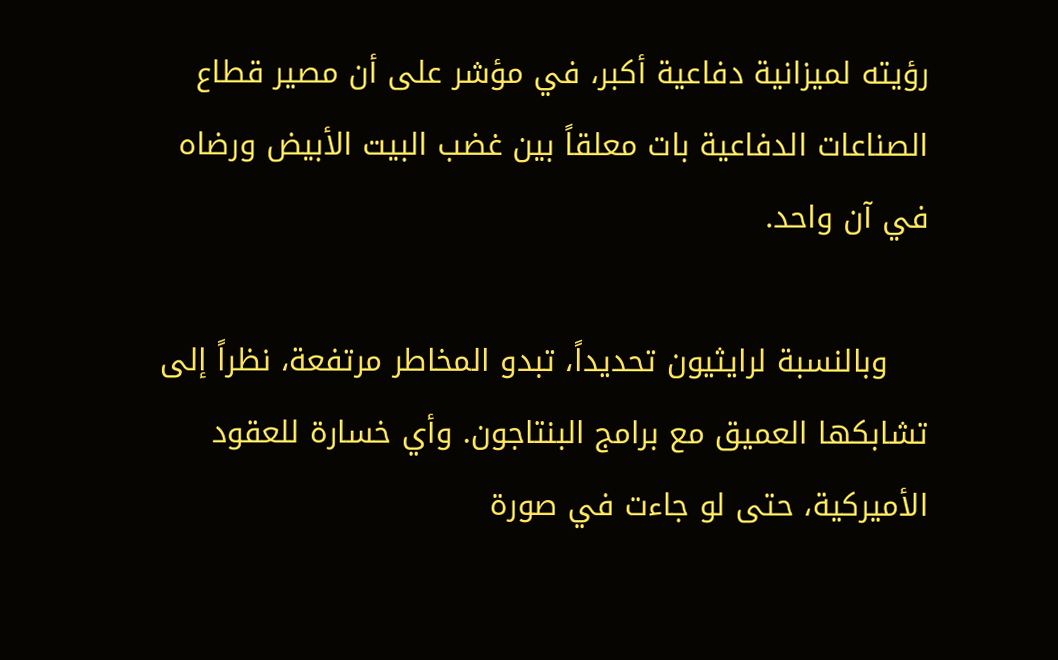رؤيته لميزانية دفاعية أكبر، في مؤشر على أن مصير قطاع الصناعات الدفاعية بات معلقاً بين غضب البيت الأبيض ورضاه في آن واحد.

    وبالنسبة لرايثيون تحديداً، تبدو المخاطر مرتفعة، نظراً إلى تشابكها العميق مع برامج البنتاجون. وأي خسارة للعقود الأميركية، حتى لو جاءت في صورة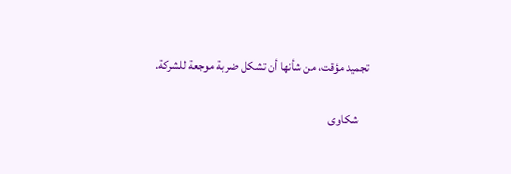تجميد مؤقت، من شأنها أن تشكل ضربة موجعة للشركة.

    شكاوى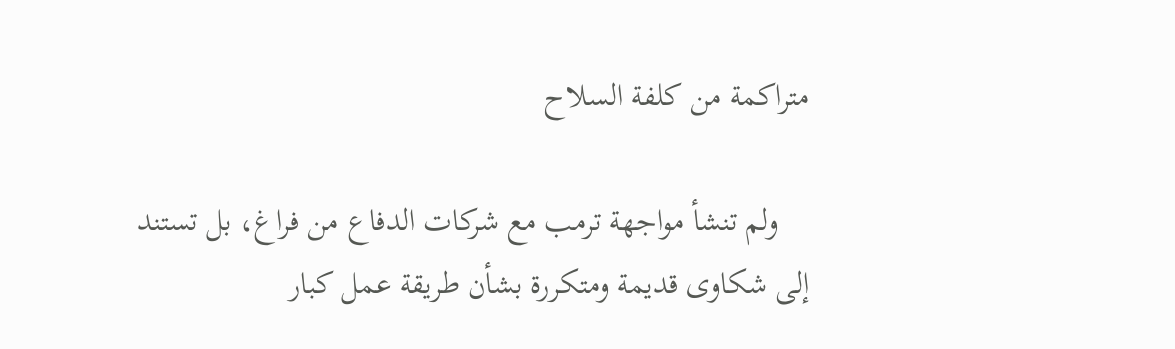متراكمة من كلفة السلاح

    ولم تنشأ مواجهة ترمب مع شركات الدفاع من فراغ، بل تستند إلى شكاوى قديمة ومتكررة بشأن طريقة عمل كبار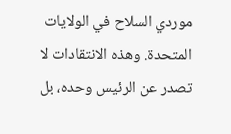موردي السلاح في الولايات المتحدة. وهذه الانتقادات لا تصدر عن الرئيس وحده، بل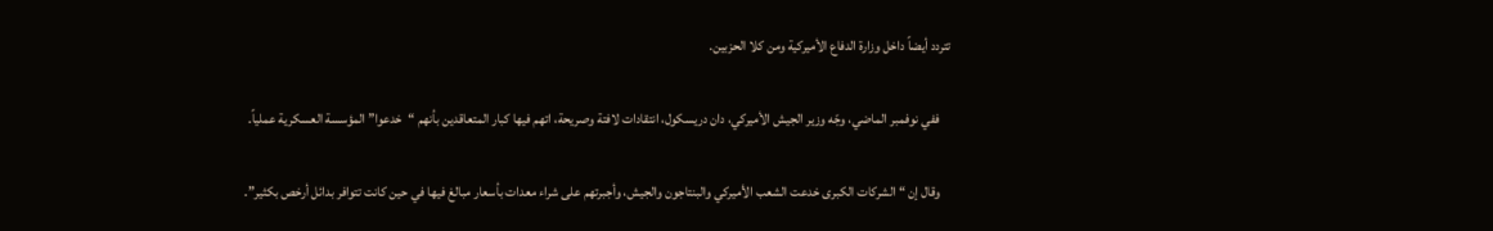تتردد أيضاً داخل وزارة الدفاع الأميركية ومن كلا الحزبين.

    ففي نوفمبر الماضي، وجّه وزير الجيش الأميركي، دان دريسكول، انتقادات لافتة وصريحة، اتهم فيها كبار المتعاقدين بأنهم “خدعوا” المؤسسة العسكرية عملياً.

    وقال إن “الشركات الكبرى خدعت الشعب الأميركي والبنتاجون والجيش، وأجبرتهم على شراء معدات بأسعار مبالغ فيها في حين كانت تتوافر بدائل أرخص بكثير”.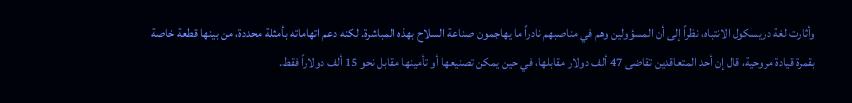وأثارت لغة دريسكول الانتباه، نظراً إلى أن المسؤولين وهم في مناصبهم نادراً ما يهاجمون صناعة السلاح بهذه المباشرة. لكنه دعم اتهاماته بأمثلة محددة، من بينها قطعة خاصة بقمرة قيادة مروحية، قال إن أحد المتعاقدين تقاضى 47 ألف دولار مقابلها، في حين يمكن تصنيعها أو تأمينها مقابل نحو 15 ألف دولاراً فقط.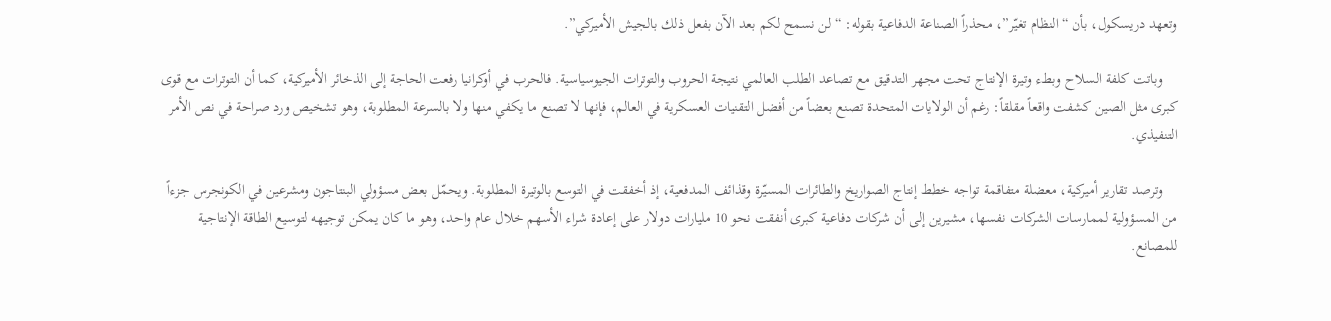وتعهد دريسكول، بأن “النظام تغيّر”، محذراً الصناعة الدفاعية بقوله: “لن نسمح لكم بعد الآن بفعل ذلك بالجيش الأميركي”.

    وباتت كلفة السلاح وبطء وتيرة الإنتاج تحت مجهر التدقيق مع تصاعد الطلب العالمي نتيجة الحروب والتوترات الجيوسياسية. فالحرب في أوكرانيا رفعت الحاجة إلى الذخائر الأميركية، كما أن التوترات مع قوى كبرى مثل الصين كشفت واقعاً مقلقاً: رغم أن الولايات المتحدة تصنع بعضاً من أفضل التقنيات العسكرية في العالم، فإنها لا تصنع ما يكفي منها ولا بالسرعة المطلوبة، وهو تشخيص ورد صراحة في نص الأمر التنفيذي.

    وترصد تقارير أميركية، معضلة متفاقمة تواجه خطط إنتاج الصواريخ والطائرات المسيّرة وقذائف المدفعية، إذ أخفقت في التوسع بالوتيرة المطلوبة. ويحمّل بعض مسؤولي البنتاجون ومشرعين في الكونجرس جزءاً من المسؤولية لممارسات الشركات نفسها، مشيرين إلى أن شركات دفاعية كبرى أنفقت نحو 10 مليارات دولار على إعادة شراء الأسهم خلال عام واحد، وهو ما كان يمكن توجيهه لتوسيع الطاقة الإنتاجية للمصانع.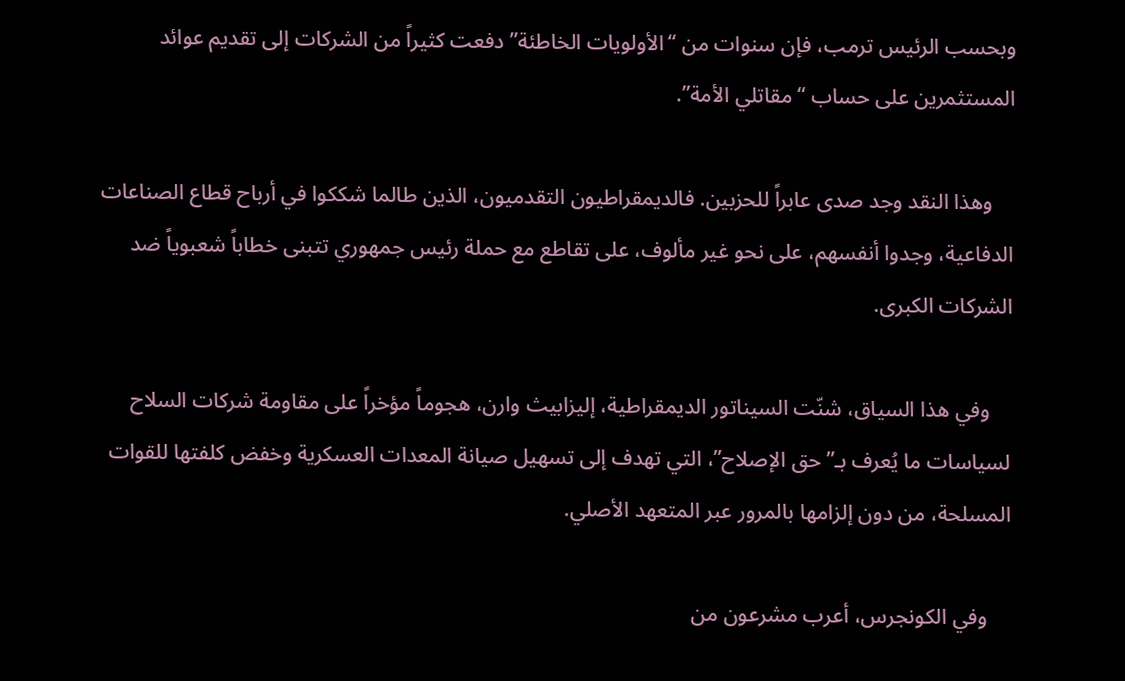وبحسب الرئيس ترمب، فإن سنوات من “الأولويات الخاطئة” دفعت كثيراً من الشركات إلى تقديم عوائد المستثمرين على حساب “مقاتلي الأمة”.

    وهذا النقد وجد صدى عابراً للحزبين. فالديمقراطيون التقدميون، الذين طالما شككوا في أرباح قطاع الصناعات الدفاعية، وجدوا أنفسهم، على نحو غير مألوف، على تقاطع مع حملة رئيس جمهوري تتبنى خطاباً شعبوياً ضد الشركات الكبرى.

    وفي هذا السياق، شنّت السيناتور الديمقراطية، إليزابيث وارن، هجوماً مؤخراً على مقاومة شركات السلاح لسياسات ما يُعرف بـ”حق الإصلاح”، التي تهدف إلى تسهيل صيانة المعدات العسكرية وخفض كلفتها للقوات المسلحة، من دون إلزامها بالمرور عبر المتعهد الأصلي.

    وفي الكونجرس، أعرب مشرعون من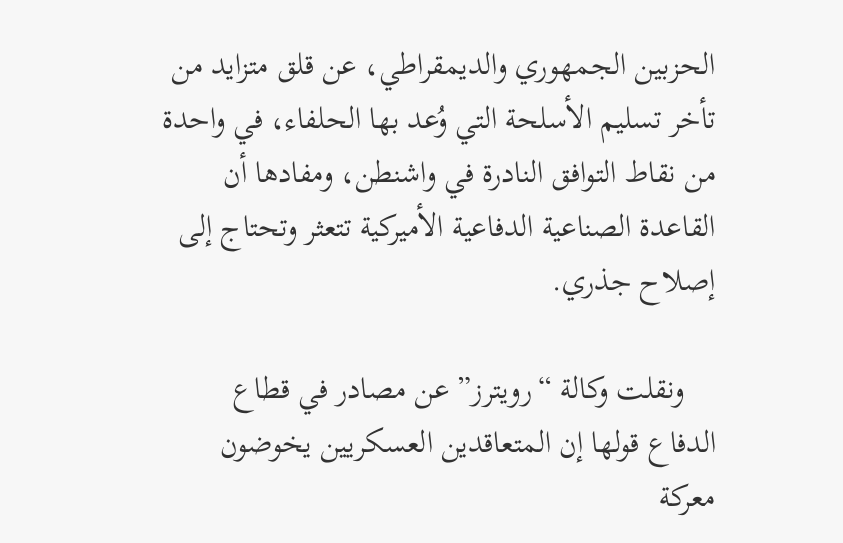الحزبين الجمهوري والديمقراطي، عن قلق متزايد من تأخر تسليم الأسلحة التي وُعد بها الحلفاء، في واحدة من نقاط التوافق النادرة في واشنطن، ومفادها أن القاعدة الصناعية الدفاعية الأميركية تتعثر وتحتاج إلى إصلاح جذري.

    ونقلت وكالة “رويترز” عن مصادر في قطاع الدفاع قولها إن المتعاقدين العسكريين يخوضون معركة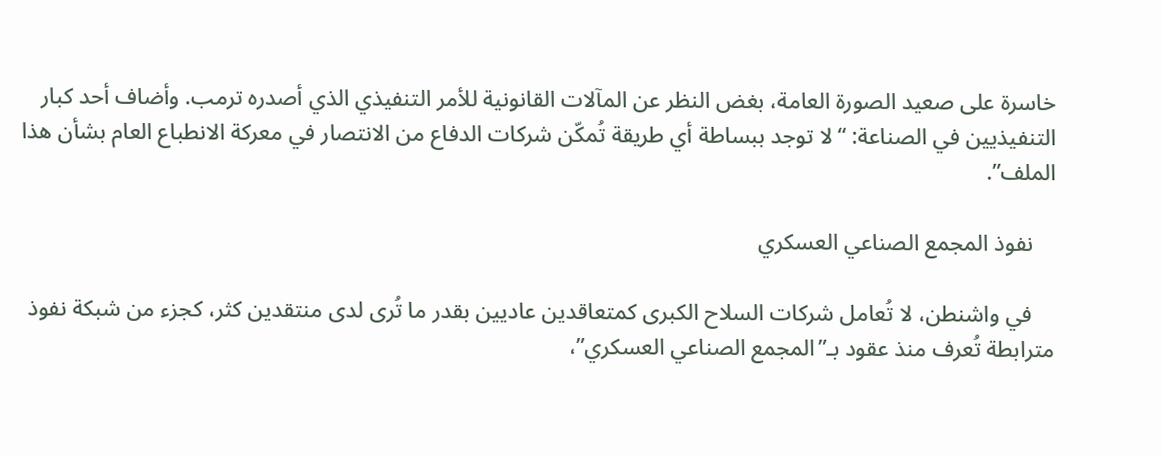خاسرة على صعيد الصورة العامة، بغض النظر عن المآلات القانونية للأمر التنفيذي الذي أصدره ترمب. وأضاف أحد كبار التنفيذيين في الصناعة: “لا توجد ببساطة أي طريقة تُمكّن شركات الدفاع من الانتصار في معركة الانطباع العام بشأن هذا الملف”.

    نفوذ المجمع الصناعي العسكري

    في واشنطن، لا تُعامل شركات السلاح الكبرى كمتعاقدين عاديين بقدر ما تُرى لدى منتقدين كثر، كجزء من شبكة نفوذ مترابطة تُعرف منذ عقود بـ”المجمع الصناعي العسكري”،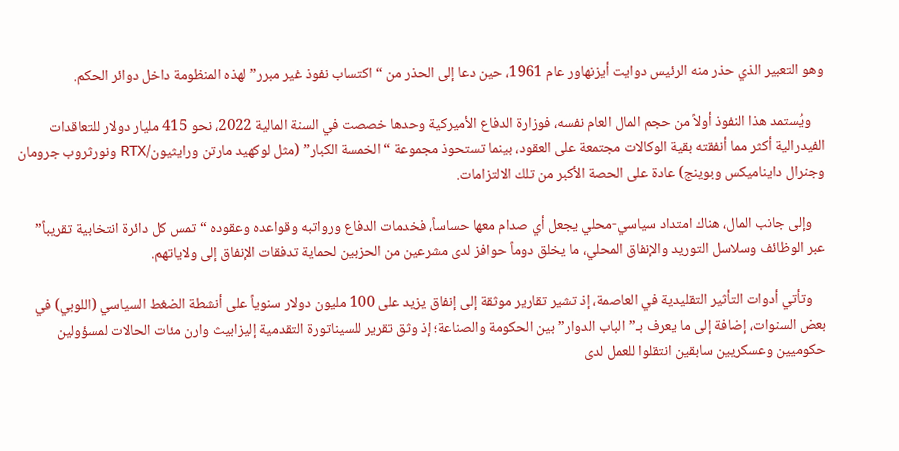وهو التعبير الذي حذر منه الرئيس دوايت أيزنهاور عام 1961، حين دعا إلى الحذر من “اكتساب نفوذ غير مبرر” لهذه المنظومة داخل دوائر الحكم.

    ويُستمد هذا النفوذ أولاً من حجم المال العام نفسه، فوزارة الدفاع الأميركية وحدها خصصت في السنة المالية 2022، نحو 415 مليار دولار للتعاقدات الفيدرالية أكثر مما أنفقته بقية الوكالات مجتمعة على العقود، بينما تستحوذ مجموعة “الخمسة الكبار” (مثل لوكهيد مارتن ورايثيون/RTX ونورثروب جرومان وجنرال دايناميكس وبوينج) عادة على الحصة الأكبر من تلك الالتزامات.

    وإلى جانب المال، هناك امتداد سياسي-محلي يجعل أي صدام معها حساساً، فخدمات الدفاع ورواتبه وقواعده وعقوده “تمس كل دائرة انتخابية تقريباً” عبر الوظائف وسلاسل التوريد والإنفاق المحلي، ما يخلق دوماً حوافز لدى مشرعين من الحزبين لحماية تدفقات الإنفاق إلى ولاياتهم.

    وتأتي أدوات التأثير التقليدية في العاصمة، إذ تشير تقارير موثقة إلى إنفاق يزيد على 100 مليون دولار سنوياً على أنشطة الضغط السياسي (اللوبي) في بعض السنوات، إضافة إلى ما يعرف بـ”الباب الدوار” بين الحكومة والصناعة؛ إذ وثق تقرير للسيناتورة التقدمية إليزابيث وارن مئات الحالات لمسؤولين حكوميين وعسكريين سابقين انتقلوا للعمل لدى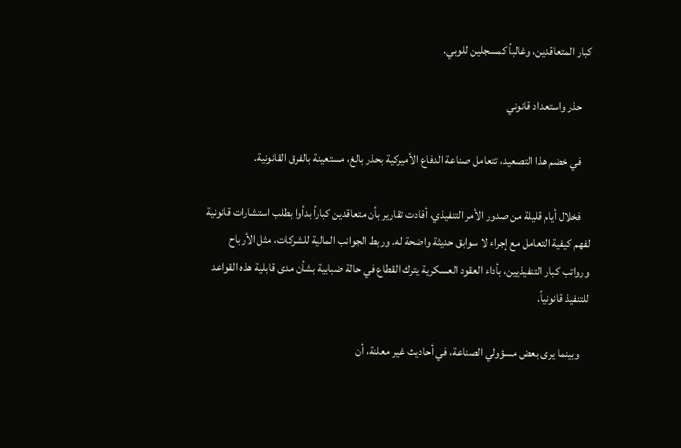كبار المتعاقدين، وغالباً كمسجلين للوبي.

    حذر واستعداد قانوني

    في خضم هذا التصعيد، تتعامل صناعة الدفاع الأميركية بحذر بالغ، مستعينة بالفرق القانونية.

    فخلال أيام قليلة من صدور الأمر التنفيذي، أفادت تقارير بأن متعاقدين كباراً بدأوا بطلب استشارات قانونية لفهم كيفية التعامل مع إجراء لا سوابق حديثة واضحة له. وربط الجوانب المالية للشركات، مثل الأرباح ورواتب كبار التنفيذيين، بأداء العقود العسكرية يترك القطاع في حالة ضبابية بشأن مدى قابلية هذه القواعد للتنفيذ قانونياً.

    وبينما يرى بعض مسؤولي الصناعة، في أحاديث غير معلنة، أن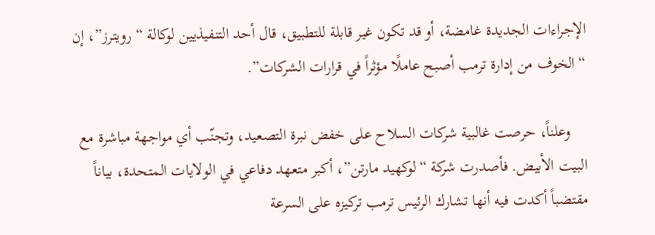الإجراءات الجديدة غامضة، أو قد تكون غير قابلة للتطبيق، قال أحد التنفيذيين لوكالة “رويترز”، إن “الخوف من إدارة ترمب أصبح عاملًا مؤثراً في قرارات الشركات”.

    وعلناً، حرصت غالبية شركات السلاح على خفض نبرة التصعيد، وتجنّب أي مواجهة مباشرة مع البيت الأبيض. فأصدرت شركة “لوكهيد مارتن”، أكبر متعهد دفاعي في الولايات المتحدة، بياناً مقتضباً أكدت فيه أنها تشارك الرئيس ترمب تركيزه على السرعة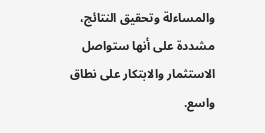والمساءلة وتحقيق النتائج، مشددة على أنها ستواصل الاستثمار والابتكار على نطاق واسع.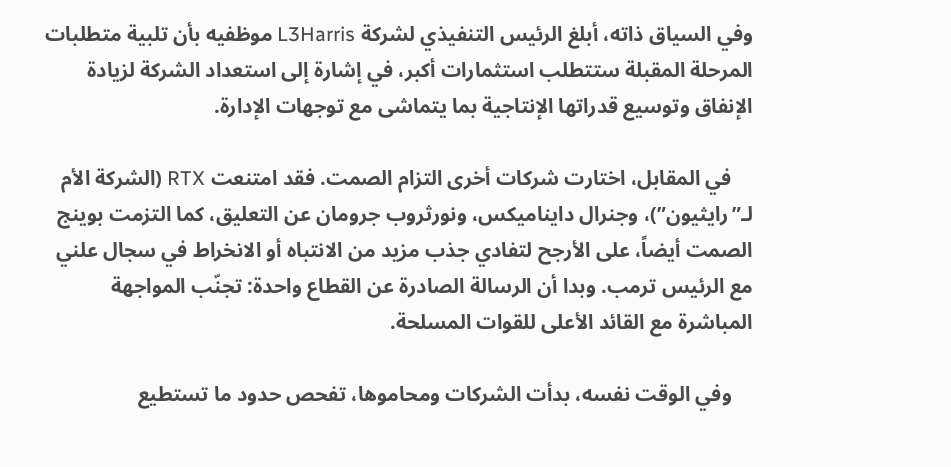وفي السياق ذاته، أبلغ الرئيس التنفيذي لشركة L3Harris موظفيه بأن تلبية متطلبات المرحلة المقبلة ستتطلب استثمارات أكبر، في إشارة إلى استعداد الشركة لزيادة الإنفاق وتوسيع قدراتها الإنتاجية بما يتماشى مع توجهات الإدارة.

    في المقابل، اختارت شركات أخرى التزام الصمت. فقد امتنعت RTX (الشركة الأم لـ”رايثيون”)، وجنرال دايناميكس، ونورثروب جرومان عن التعليق، كما التزمت بوينج الصمت أيضاً، على الأرجح لتفادي جذب مزيد من الانتباه أو الانخراط في سجال علني مع الرئيس ترمب. وبدا أن الرسالة الصادرة عن القطاع واحدة: تجنّب المواجهة المباشرة مع القائد الأعلى للقوات المسلحة.

    وفي الوقت نفسه، بدأت الشركات ومحاموها، تفحص حدود ما تستطيع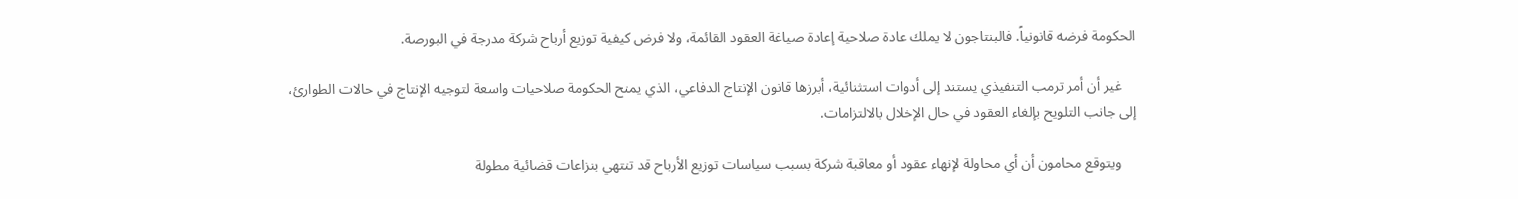الحكومة فرضه قانونياً. فالبنتاجون لا يملك عادة صلاحية إعادة صياغة العقود القائمة، ولا فرض كيفية توزيع أرباح شركة مدرجة في البورصة.

    غير أن أمر ترمب التنفيذي يستند إلى أدوات استثنائية، أبرزها قانون الإنتاج الدفاعي، الذي يمنح الحكومة صلاحيات واسعة لتوجيه الإنتاج في حالات الطوارئ، إلى جانب التلويح بإلغاء العقود في حال الإخلال بالالتزامات.

    ويتوقع محامون أن أي محاولة لإنهاء عقود أو معاقبة شركة بسبب سياسات توزيع الأرباح قد تنتهي بنزاعات قضائية مطولة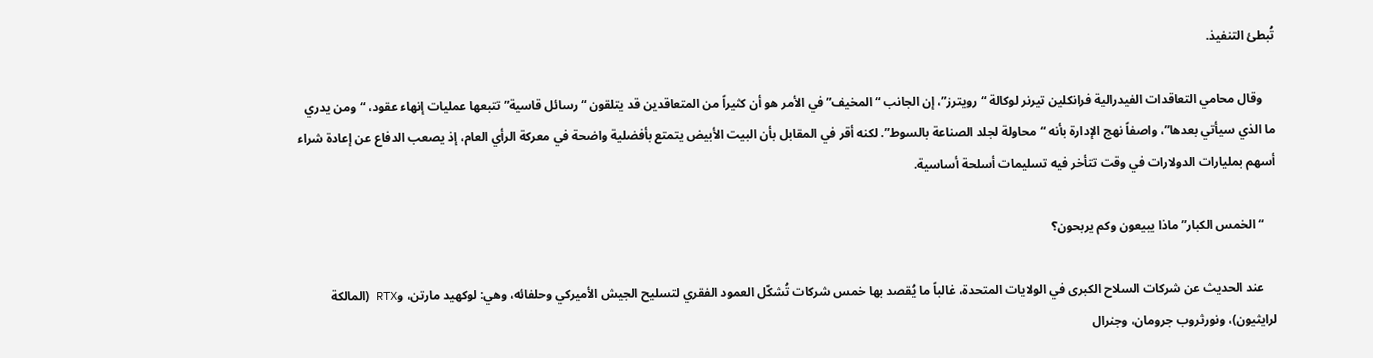تُبطئ التنفيذ.

    وقال محامي التعاقدات الفيدرالية فرانكلين تيرنر لوكالة “رويترز”، إن الجانب “المخيف” في الأمر هو أن كثيراً من المتعاقدين قد يتلقون “رسائل قاسية” تتبعها عمليات إنهاء عقود، “ومن يدري ما الذي سيأتي بعدها”، واصفاً نهج الإدارة بأنه “محاولة لجلد الصناعة بالسوط”. لكنه أقر في المقابل بأن البيت الأبيض يتمتع بأفضلية واضحة في معركة الرأي العام، إذ يصعب الدفاع عن إعادة شراء أسهم بمليارات الدولارات في وقت تتأخر فيه تسليمات أسلحة أساسية.

    “الخمس الكبار” ماذا يبيعون وكم يربحون؟

    عند الحديث عن شركات السلاح الكبرى في الولايات المتحدة، غالباً ما يُقصد بها خمس شركات تُشكّل العمود الفقري لتسليح الجيش الأميركي وحلفائه، وهي: لوكهيد مارتن، وRTX (المالكة لرايثيون)، ونورثروب جرومان، وجنرال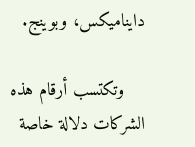دايناميكس، وبوينج.

    وتكتسب أرقام هذه الشركات دلالة خاصة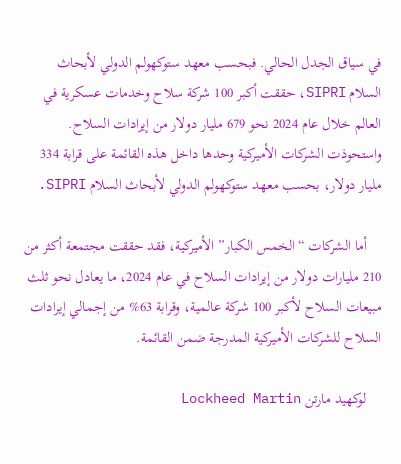في سياق الجدل الحالي. فبحسب معهد ستوكهولم الدولي لأبحاث السلام SIPRI، حققت أكبر 100 شركة سلاح وخدمات عسكرية في العالم خلال عام 2024 نحو 679 مليار دولار من إيرادات السلاح. واستحوذت الشركات الأميركية وحدها داخل هذه القائمة على قرابة 334 مليار دولار، بحسب معهد ستوكهولم الدولي لأبحاث السلام SIPRI.

    أما الشركات “الخمس الكبار” الأميركية، فقد حققت مجتمعة أكثر من 210 مليارات دولار من إيرادات السلاح في عام 2024، ما يعادل نحو ثلث مبيعات السلاح لأكبر 100 شركة عالمية، وقرابة 63% من إجمالي إيرادات السلاح للشركات الأميركية المدرجة ضمن القائمة.

    لوكهيد مارتن Lockheed Martin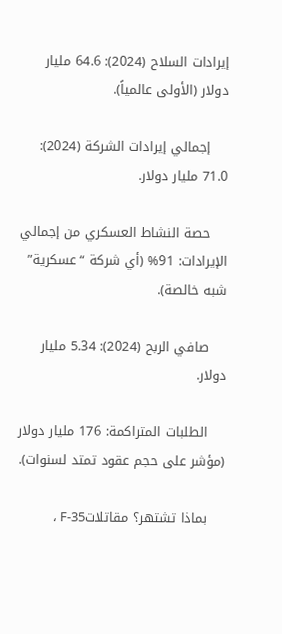إيرادات السلاح (2024): 64.6 مليار دولار (الأولى عالمياً).

    إجمالي إيرادات الشركة (2024): 71.0 مليار دولار.

    حصة النشاط العسكري من إجمالي الإيرادات: 91% (أي شركة “عسكرية” شبه خالصة).

    صافي الربح (2024): 5.34 مليار دولار.

    الطلبات المتراكمة: 176 مليار دولار (مؤشر على حجم عقود تمتد لسنوات).

    بماذا تشتهر؟ مقاتلاتF-35 ،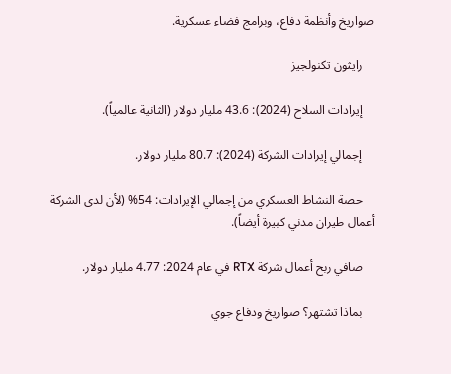صواريخ وأنظمة دفاع، وبرامج فضاء عسكرية.

    رايثون تكنولجيز

    إيرادات السلاح (2024): 43.6 مليار دولار (الثانية عالمياً).

    إجمالي إيرادات الشركة (2024): 80.7 مليار دولار.

    حصة النشاط العسكري من إجمالي الإيرادات: 54% (لأن لدى الشركة أعمال طيران مدني كبيرة أيضاً).

    صافي ربح أعمال شركة RTX في عام 2024: 4.77 مليار دولار.

    بماذا تشتهر؟ صواريخ ودفاع جوي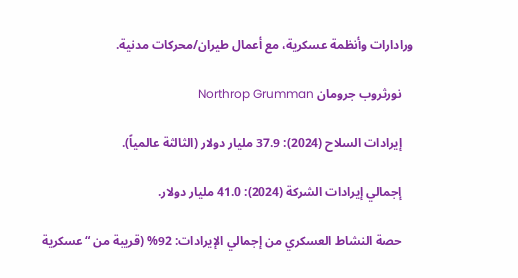ورادارات وأنظمة عسكرية، مع أعمال طيران/محركات مدنية.

    نورثروب جرومان Northrop Grumman

    إيرادات السلاح (2024): 37.9 مليار دولار (الثالثة عالمياً).

    إجمالي إيرادات الشركة (2024): 41.0 مليار دولار.

    حصة النشاط العسكري من إجمالي الإيرادات: 92% (قريبة من “عسكرية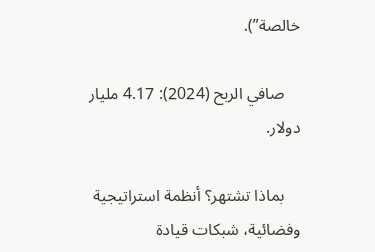خالصة”).

    صافي الربح (2024): 4.17 مليار دولار.

    بماذا تشتهر؟ أنظمة استراتيجية وفضائية، شبكات قيادة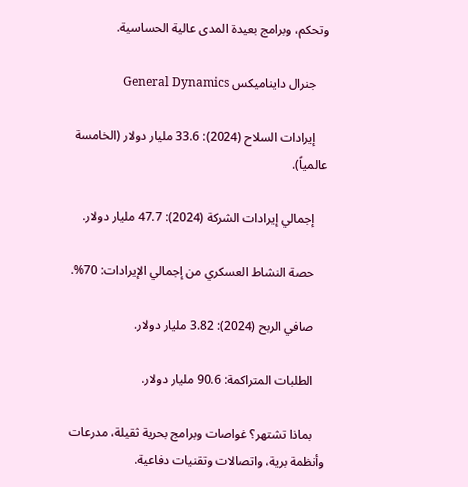وتحكم، وبرامج بعيدة المدى عالية الحساسية.

    جنرال دايناميكس General Dynamics

    إيرادات السلاح (2024): 33.6 مليار دولار (الخامسة عالمياً).

    إجمالي إيرادات الشركة (2024): 47.7 مليار دولار.

    حصة النشاط العسكري من إجمالي الإيرادات: 70%.

    صافي الربح (2024): 3.82 مليار دولار.

    الطلبات المتراكمة: 90.6 مليار دولار.

    بماذا تشتهر؟ غواصات وبرامج بحرية ثقيلة، مدرعات وأنظمة برية، واتصالات وتقنيات دفاعية.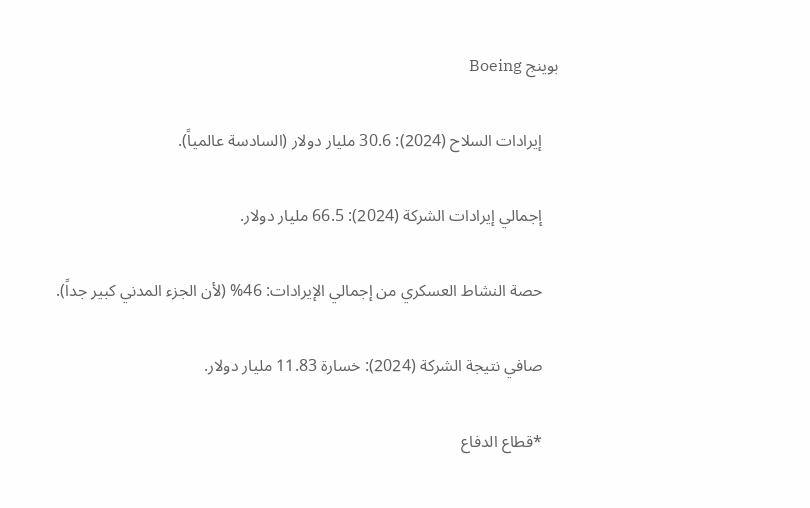بوينج Boeing

    إيرادات السلاح (2024): 30.6 مليار دولار (السادسة عالمياً).

    إجمالي إيرادات الشركة (2024): 66.5 مليار دولار.

    حصة النشاط العسكري من إجمالي الإيرادات: 46% (لأن الجزء المدني كبير جداً).

    صافي نتيجة الشركة (2024): خسارة 11.83 مليار دولار.

    *قطاع الدفاع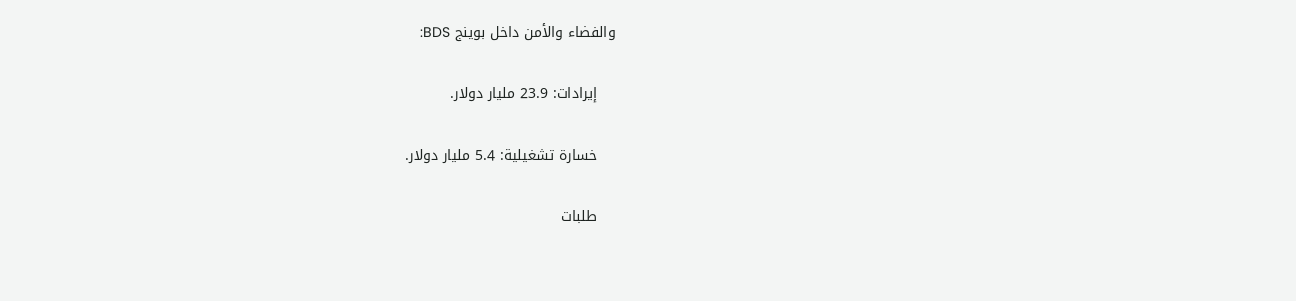والفضاء والأمن داخل بوينج BDS:

    إيرادات: 23.9 مليار دولار.

    خسارة تشغيلية: 5.4 مليار دولار.

    طلبات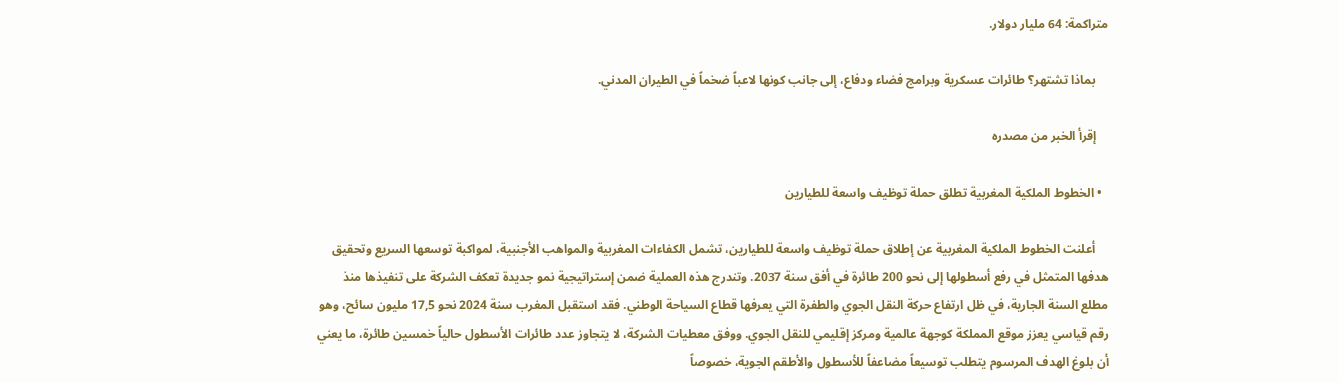متراكمة: 64 مليار دولار.

    بماذا تشتهر؟ طائرات عسكرية وبرامج فضاء ودفاع، إلى جانب كونها لاعباً ضخماً في الطيران المدني.

    إقرأ الخبر من مصدره

  • الخطوط الملكية المغربية تطلق حملة توظيف واسعة للطيارين

    أعلنت الخطوط الملكية المغربية عن إطلاق حملة توظيف واسعة للطيارين، تشمل الكفاءات المغربية والمواهب الأجنبية، لمواكبة توسعها السريع وتحقيق هدفها المتمثل في رفع أسطولها إلى نحو 200 طائرة في أفق سنة 2037. وتندرج هذه العملية ضمن إستراتيجية نمو جديدة تعكف الشركة على تنفيذها منذ مطلع السنة الجارية، في ظل ارتفاع حركة النقل الجوي والطفرة التي يعرفها قطاع السياحة الوطني. فقد استقبل المغرب سنة 2024 نحو 17,5 مليون سائح، وهو رقم قياسي يعزز موقع المملكة كوجهة عالمية ومركز إقليمي للنقل الجوي. ووفق معطيات الشركة، لا يتجاوز عدد طائرات الأسطول حالياً خمسين طائرة، ما يعني أن بلوغ الهدف المرسوم يتطلب توسيعاً مضاعفاً للأسطول والأطقم الجوية، خصوصاً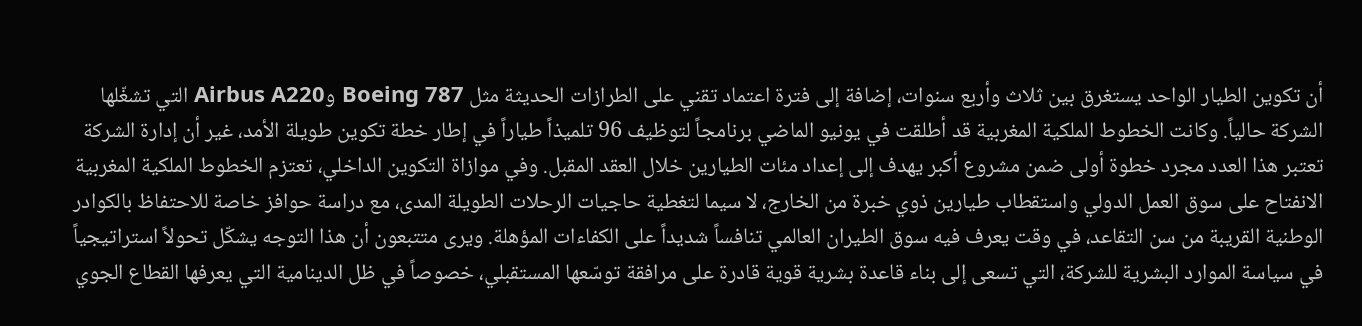أن تكوين الطيار الواحد يستغرق بين ثلاث وأربع سنوات، إضافة إلى فترة اعتماد تقني على الطرازات الحديثة مثل Boeing 787 وAirbus A220 التي تشغّلها الشركة حالياً. وكانت الخطوط الملكية المغربية قد أطلقت في يونيو الماضي برنامجاً لتوظيف 96 تلميذاً طياراً في إطار خطة تكوين طويلة الأمد، غير أن إدارة الشركة تعتبر هذا العدد مجرد خطوة أولى ضمن مشروع أكبر يهدف إلى إعداد مئات الطيارين خلال العقد المقبل. وفي موازاة التكوين الداخلي، تعتزم الخطوط الملكية المغربية الانفتاح على سوق العمل الدولي واستقطاب طيارين ذوي خبرة من الخارج، لا سيما لتغطية حاجيات الرحلات الطويلة المدى، مع دراسة حوافز خاصة للاحتفاظ بالكوادر الوطنية القريبة من سن التقاعد، في وقت يعرف فيه سوق الطيران العالمي تنافساً شديداً على الكفاءات المؤهلة. ويرى متتبعون أن هذا التوجه يشكّل تحولاً استراتيجياً في سياسة الموارد البشرية للشركة، التي تسعى إلى بناء قاعدة بشرية قوية قادرة على مرافقة توسّعها المستقبلي، خصوصاً في ظل الدينامية التي يعرفها القطاع الجوي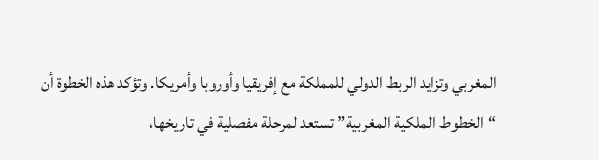المغربي وتزايد الربط الدولي للمملكة مع إفريقيا وأوروبا وأمريكا. وتؤكد هذه الخطوة أن “الخطوط الملكية المغربية” تستعد لمرحلة مفصلية في تاريخها،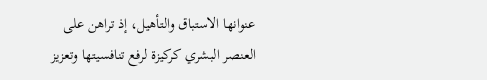عنوانها الاستباق والتأهيل، إذ تراهن على العنصر البشري كركيزة لرفع تنافسيتها وتعزيز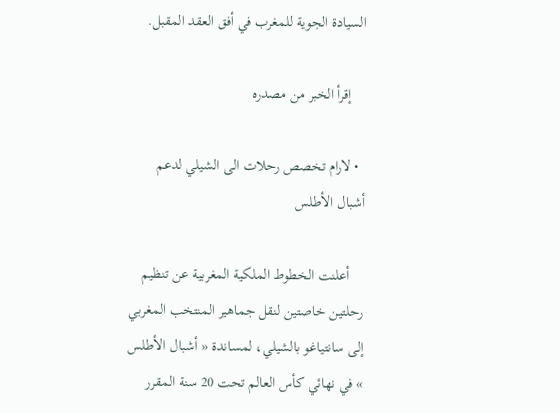السيادة الجوية للمغرب في أفق العقد المقبل.

    إقرأ الخبر من مصدره

  • لارام تخصص رحلات الى الشيلي لدعم أشبال الأطلس

    أعلنت الخطوط الملكية المغربية عن تنظيم رحلتين خاصتين لنقل جماهير المنتخب المغربي إلى سانتياغو بالشيلي، لمساندة « أشبال الأطلس » في نهائي كأس العالم تحت 20 سنة المقرر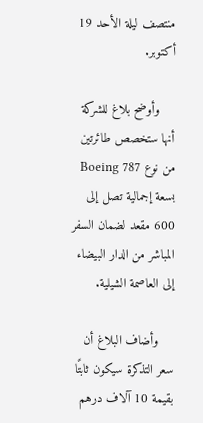منتصف ليلة الأحد 19 أكتوبر.

    وأوضح بلاغ للشركة أنها ستخصص طائرتين من نوع Boeing 787 بسعة إجمالية تصل إلى 600 مقعد لضمان السفر المباشر من الدار البيضاء إلى العاصمة الشيلية.

    وأضاف البلاغ أن سعر التذكرة سيكون ثابتًا بقيمة 10 آلاف درهم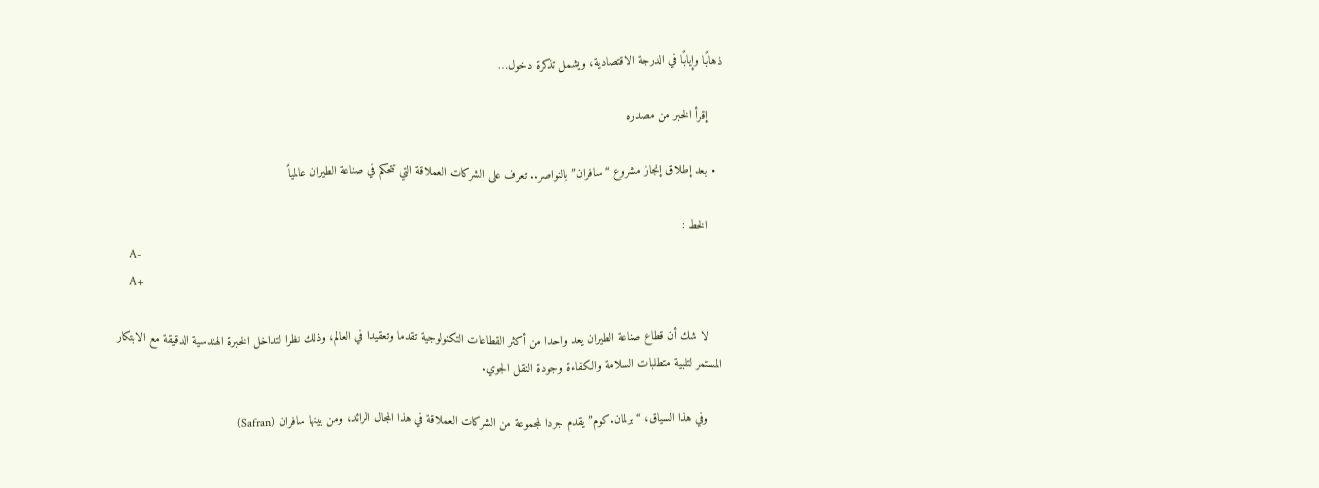ذهابًا وإيابًا في الدرجة الاقتصادية، ويشمل تذكرة دخول…

    إقرأ الخبر من مصدره

  • بعد إطلاق إنجاز مشروع “سافران” بالنواصر.. تعرف على الشركات العملاقة التي تتحكم في صناعة الطيران عالمياً

    الخط :
    A-
    A+

    لا شك أن قطاع صناعة الطيران يعد واحدا من أكثر القطاعات التكنولوجية تقدما وتعقيدا في العالم، وذلك نظرا لتداخل الخبرة الهندسية الدقيقة مع الابتكار المستمر لتلبية متطلبات السلامة والكفاءة وجودة النقل الجوي.

    وفي هذا السياق، “برلمان.كوم” يقدم جردا لمجموعة من الشركات العملاقة في هذا المجال الرائد، ومن بينها سافران (Safran)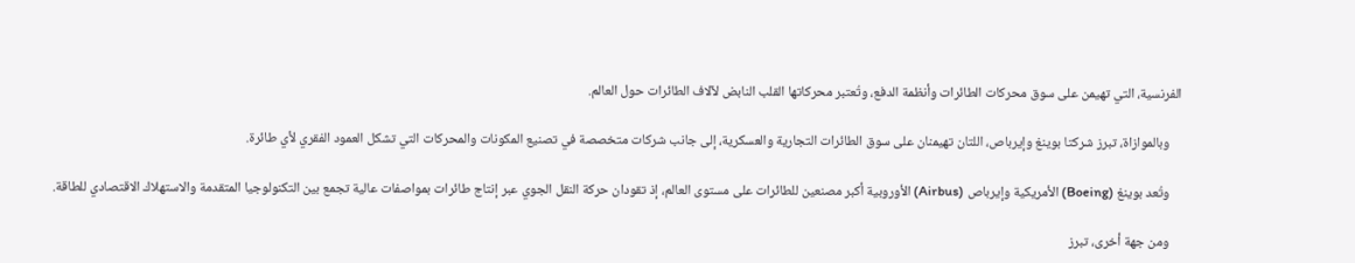الفرنسية، التي تهيمن على سوق محركات الطائرات وأنظمة الدفع، وتُعتبر محركاتها القلب النابض لآلاف الطائرات حول العالم.

    وبالموازاة، تبرز شركتا بوينغ وإيرباص، اللتان تهيمنان على سوق الطائرات التجارية والعسكرية، إلى جانب شركات متخصصة في تصنيع المكونات والمحركات التي تشكل العمود الفقري لأي طائرة.

    وتُعد بوينغ (Boeing) الأمريكية وإيرباص (Airbus) الأوروبية أكبر مصنعين للطائرات على مستوى العالم، إذ تقودان حركة النقل الجوي عبر إنتاج طائرات بمواصفات عالية تجمع بين التكنولوجيا المتقدمة والاستهلاك الاقتصادي للطاقة.

    ومن جهة أخرى، تبرز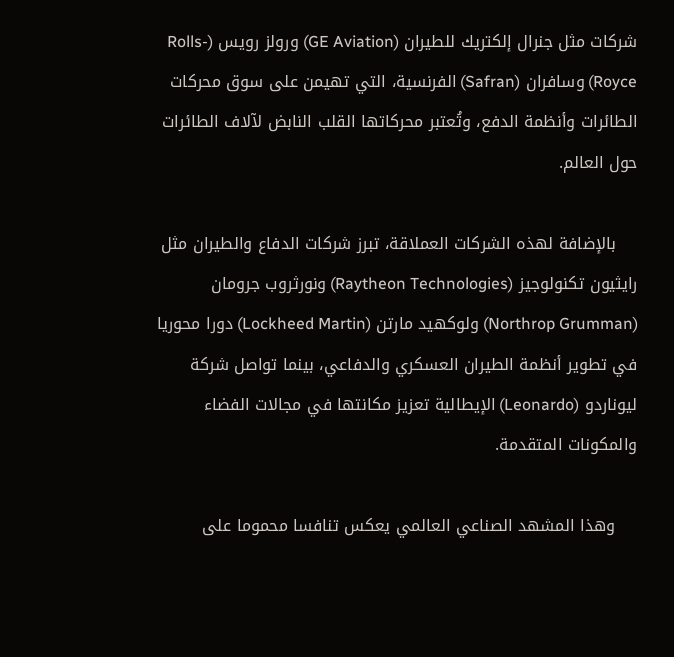شركات مثل جنرال إلكتريك للطيران (GE Aviation) ورولز رويس (Rolls-Royce) وسافران (Safran) الفرنسية، التي تهيمن على سوق محركات الطائرات وأنظمة الدفع، وتُعتبر محركاتها القلب النابض لآلاف الطائرات حول العالم.

    بالإضافة لهذه الشركات العملاقة، تبرز شركات الدفاع والطيران مثل رايثيون تكنولوجيز (Raytheon Technologies) ونورثروب جرومان (Northrop Grumman) ولوكهيد مارتن (Lockheed Martin) دورا محوريا في تطوير أنظمة الطيران العسكري والدفاعي، بينما تواصل شركة ليوناردو (Leonardo) الإيطالية تعزيز مكانتها في مجالات الفضاء والمكونات المتقدمة.

    وهذا المشهد الصناعي العالمي يعكس تنافسا محموما على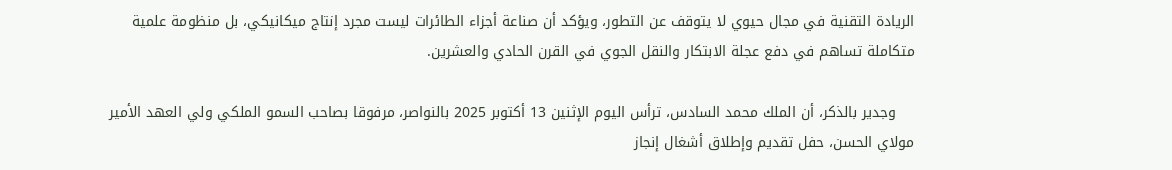الريادة التقنية في مجال حيوي لا يتوقف عن التطور، ويؤكد أن صناعة أجزاء الطائرات ليست مجرد إنتاج ميكانيكي، بل منظومة علمية متكاملة تساهم في دفع عجلة الابتكار والنقل الجوي في القرن الحادي والعشرين.

    وجدير بالذكر، أن الملك محمد السادس، ترأس اليوم الإثنين 13 أكتوبر 2025 بالنواصر، مرفوقا بصاحب السمو الملكي ولي العهد الأمير مولاي الحسن، حفل تقديم وإطلاق أشغال إنجاز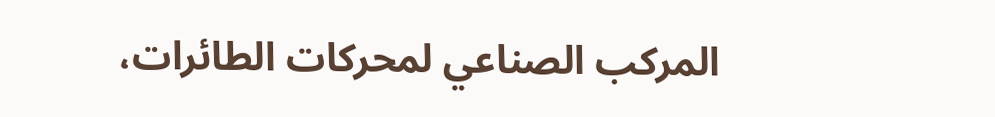المركب الصناعي لمحركات الطائرات،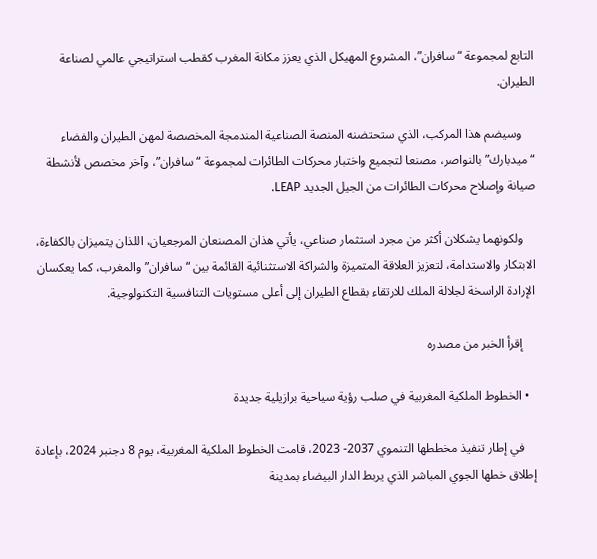التابع لمجموعة “سافران”، المشروع المهيكل الذي يعزز مكانة المغرب كقطب استراتيجي عالمي لصناعة الطيران.

    وسيضم هذا المركب، الذي ستحتضنه المنصة الصناعية المندمجة المخصصة لمهن الطيران والفضاء “ميدبارك” بالنواصر، مصنعا لتجميع واختبار محركات الطائرات لمجموعة “سافران”، وآخر مخصص لأنشطة صيانة وإصلاح محركات الطائرات من الجيل الجديد LEAP.

    ولكونهما يشكلان أكثر من مجرد استثمار صناعي، يأتي هذان المصنعان المرجعيان، اللذان يتميزان بالكفاءة، الابتكار والاستدامة، لتعزيز العلاقة المتميزة والشراكة الاستثنائية القائمة بين “سافران” والمغرب، كما يعكسان الإرادة الراسخة لجلالة الملك للارتقاء بقطاع الطيران إلى أعلى مستويات التنافسية التكنولوجية.

    إقرأ الخبر من مصدره

  • الخطوط الملكية المغربية في صلب رؤية سياحية برازيلية جديدة

    في إطار تنفيذ مخططها التنموي 2037- 2023، قامت الخطوط الملكية المغربية، يوم 8 دجنبر 2024، بإعادة إطلاق خطها الجوي المباشر الذي يربط الدار البيضاء بمدينة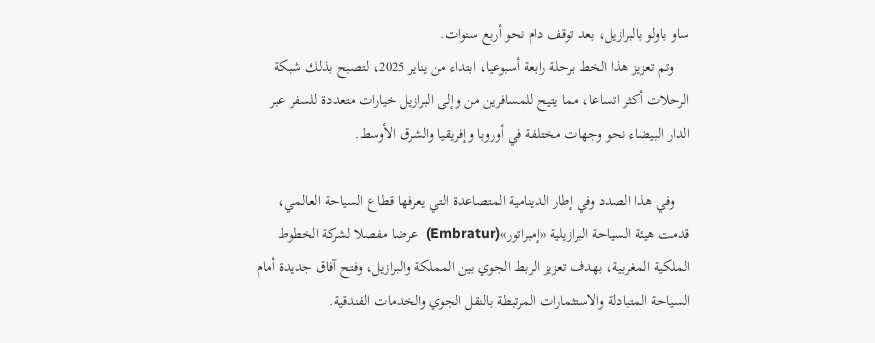ساو باولو بالبرازيل، بعد توقف دام نحو أربع سنوات.
    وتم تعزيز هذا الخط برحلة رابعة أسبوعيا، ابتداء من يناير 2025، لتصبح بذلك شبكة الرحلات أكثر اتساعا، مما يتيح للمسافرين من وإلى البرازيل خيارات متعددة للسفر عبر الدار البيضاء نحو وجهات مختلفة في أوروبا وإفريقيا والشرق الأوسط.

    وفي هذا الصدد وفي إطار الدينامية المتصاعدة التي يعرفها قطاع السياحة العالمي، قدمت هيئة السياحة البرازيلية «إمبراتور»(Embratur)  عرضا مفصلا لشركة الخطوط الملكية المغربية، بهدف تعزيز الربط الجوي بين المملكة والبرازيل، وفتح آفاق جديدة أمام السياحة المتبادلة والاستثمارات المرتبطة بالنقل الجوي والخدمات الفندقية.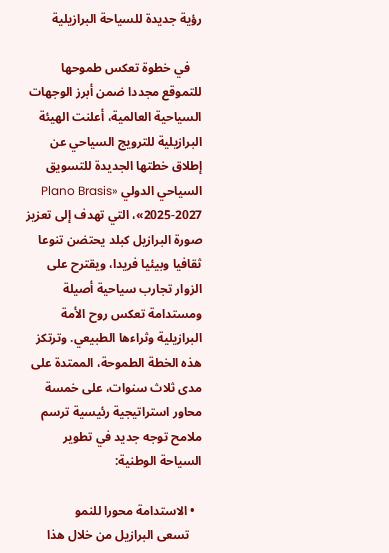رؤية جديدة للسياحة البرازيلية

    في خطوة تعكس طموحها للتموقع مجددا ضمن أبرز الوجهات السياحية العالمية، أعلنت الهيئة البرازيلية للترويج السياحي عن إطلاق خطتها الجديدة للتسويق السياحي الدولي «Plano Brasis 2025-2027»، التي تهدف إلى تعزيز صورة البرازيل كبلد يحتضن تنوعا ثقافيا وبيئيا فريدا، ويقترح على الزوار تجارب سياحية أصيلة ومستدامة تعكس روح الأمة البرازيلية وثراءها الطبيعي. وترتكز هذه الخطة الطموحة، الممتدة على مدى ثلاث سنوات، على خمسة محاور استراتيجية رئيسية ترسم ملامح توجه جديد في تطوير السياحة الوطنية:

  • الاستدامة محورا للنمو
    تسعى البرازيل من خلال هذا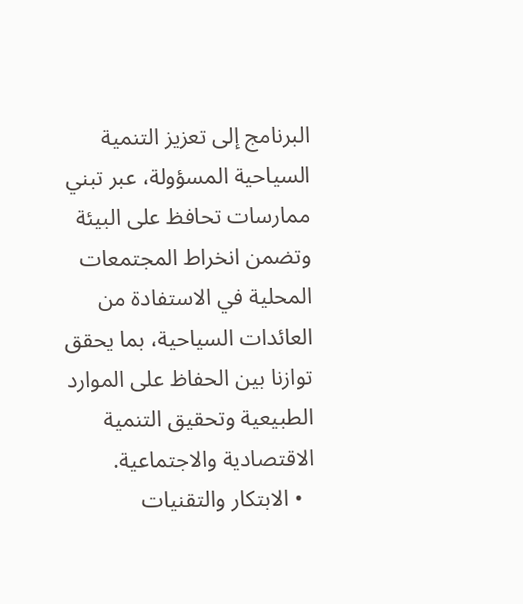البرنامج إلى تعزيز التنمية السياحية المسؤولة، عبر تبني ممارسات تحافظ على البيئة وتضمن انخراط المجتمعات المحلية في الاستفادة من العائدات السياحية، بما يحقق توازنا بين الحفاظ على الموارد الطبيعية وتحقيق التنمية الاقتصادية والاجتماعية.
  • الابتكار والتقنيات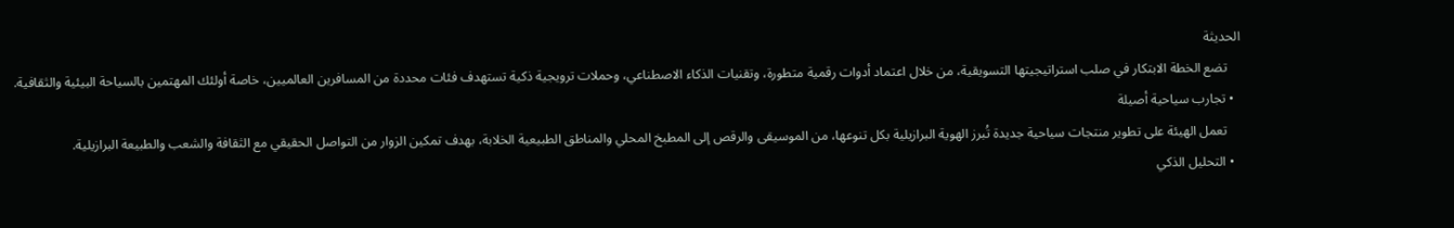الحديثة
    تضع الخطة الابتكار في صلب استراتيجيتها التسويقية، من خلال اعتماد أدوات رقمية متطورة، وتقنيات الذكاء الاصطناعي، وحملات ترويجية ذكية تستهدف فئات محددة من المسافرين العالميين، خاصة أولئك المهتمين بالسياحة البيئية والثقافية.
  • تجارب سياحية أصيلة
    تعمل الهيئة على تطوير منتجات سياحية جديدة تُبرز الهوية البرازيلية بكل تنوعها، من الموسيقى والرقص إلى المطبخ المحلي والمناطق الطبيعية الخلابة، بهدف تمكين الزوار من التواصل الحقيقي مع الثقافة والشعب والطبيعة البرازيلية.
  • التحليل الذكي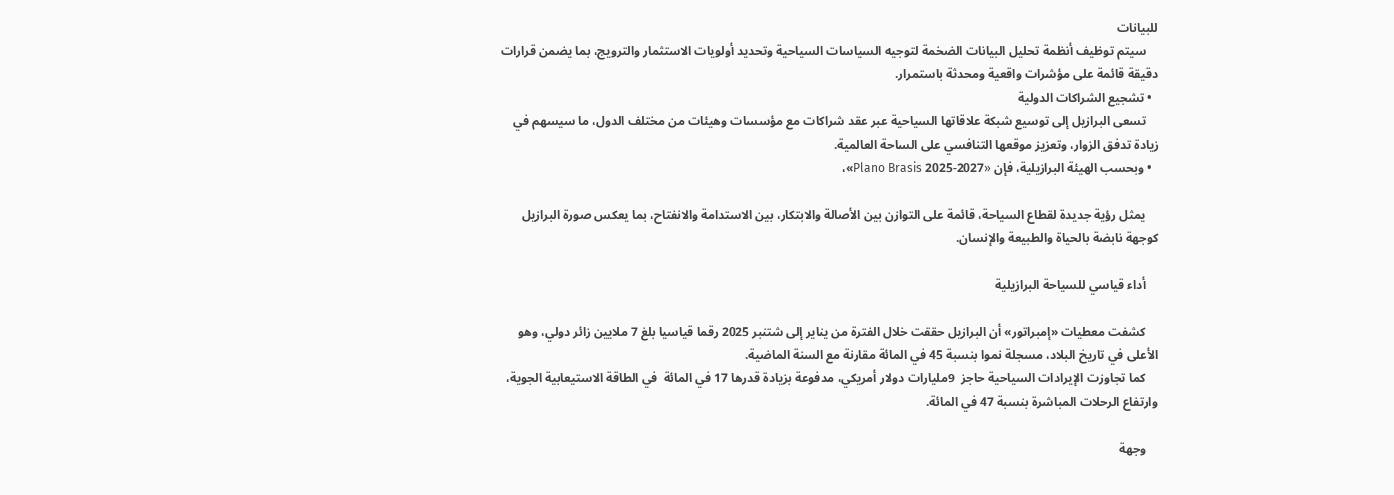للبيانات
    سيتم توظيف أنظمة تحليل البيانات الضخمة لتوجيه السياسات السياحية وتحديد أولويات الاستثمار والترويج، بما يضمن قرارات دقيقة قائمة على مؤشرات واقعية ومحدثة باستمرار.
  • تشجيع الشراكات الدولية
    تسعى البرازيل إلى توسيع شبكة علاقاتها السياحية عبر عقد شراكات مع مؤسسات وهيئات من مختلف الدول، ما سيسهم في زيادة تدفق الزوار، وتعزيز موقعها التنافسي على الساحة العالمية.
  • وبحسب الهيئة البرازيلية، فإن «Plano Brasis 2025-2027»،

    يمثل رؤية جديدة لقطاع السياحة، قائمة على التوازن بين الأصالة والابتكار، بين الاستدامة والانفتاح، بما يعكس صورة البرازيل كوجهة نابضة بالحياة والطبيعة والإنسان.

    أداء قياسي للسياحة البرازيلية

    كشفت معطيات «إمبراتور» أن البرازيل حققت خلال الفترة من يناير إلى شتنبر 2025 رقما قياسيا بلغ 7 ملايين زائر دولي، وهو الأعلى في تاريخ البلاد، مسجلة نموا بنسبة 45 في المائة مقارنة مع السنة الماضية.
    كما تجاوزت الإيرادات السياحية حاجز  9مليارات دولار أمريكي، مدفوعة بزيادة قدرها 17 في المائة  في الطاقة الاستيعابية الجوية، وارتفاع الرحلات المباشرة بنسبة 47 في المائة.

    وجهة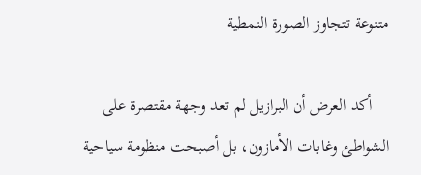متنوعة تتجاوز الصورة النمطية

    أكد العرض أن البرازيل لم تعد وجهة مقتصرة على الشواطئ وغابات الأمازون، بل أصبحت منظومة سياحية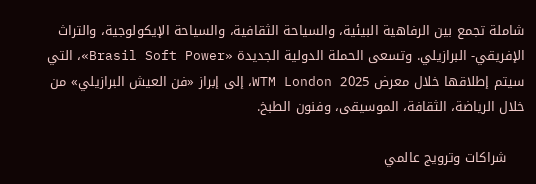شاملة تجمع بين الرفاهية البيئية، والسياحة الثقافية، والسياحة الإيكولوجية، والتراث الإفريقي- البرازيلي. وتسعى الحملة الدولية الجديدة «Brasil Soft Power»، التي سيتم إطلاقها خلال معرض WTM London 2025، إلى إبراز «فن العيش البرازيلي» من خلال الرياضة، الثقافة، الموسيقى، وفنون الطبخ.

    شراكات وترويج عالمي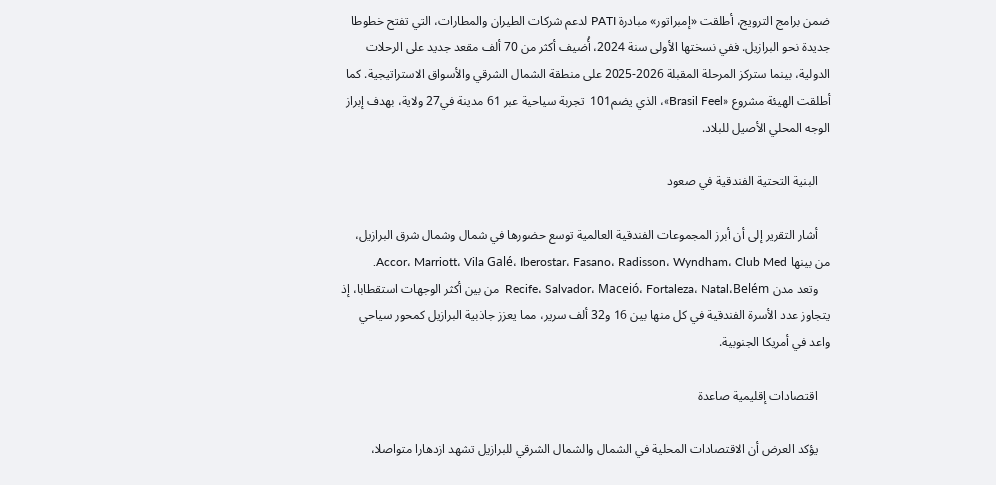ضمن برامج الترويج، أطلقت «إمبراتور» مبادرة PATI لدعم شركات الطيران والمطارات، التي تفتح خطوطا جديدة نحو البرازيل. ففي نسختها الأولى سنة 2024، أُضيف أكثر من 70 ألف مقعد جديد على الرحلات الدولية، بينما ستركز المرحلة المقبلة 2026-2025 على منطقة الشمال الشرقي والأسواق الاستراتيجية. كما أطلقت الهيئة مشروع «Brasil Feel»، الذي يضم101  تجربة سياحية عبر 61 مدينة في27 ولاية، بهدف إبراز الوجه المحلي الأصيل للبلاد.

    البنية التحتية الفندقية في صعود

    أشار التقرير إلى أن أبرز المجموعات الفندقية العالمية توسع حضورها في شمال وشمال شرق البرازيل، من بينها Accor، Marriott، Vila Galé، Iberostar، Fasano، Radisson، Wyndham، Club Med.
    وتعد مدن Recife، Salvador، Maceió، Fortaleza، Natal،Belém  من بين أكثر الوجهات استقطابا، إذ يتجاوز عدد الأسرة الفندقية في كل منها بين 16 و32 ألف سرير، مما يعزز جاذبية البرازيل كمحور سياحي واعد في أمريكا الجنوبية.

    اقتصادات إقليمية صاعدة

    يؤكد العرض أن الاقتصادات المحلية في الشمال والشمال الشرقي للبرازيل تشهد ازدهارا متواصلا،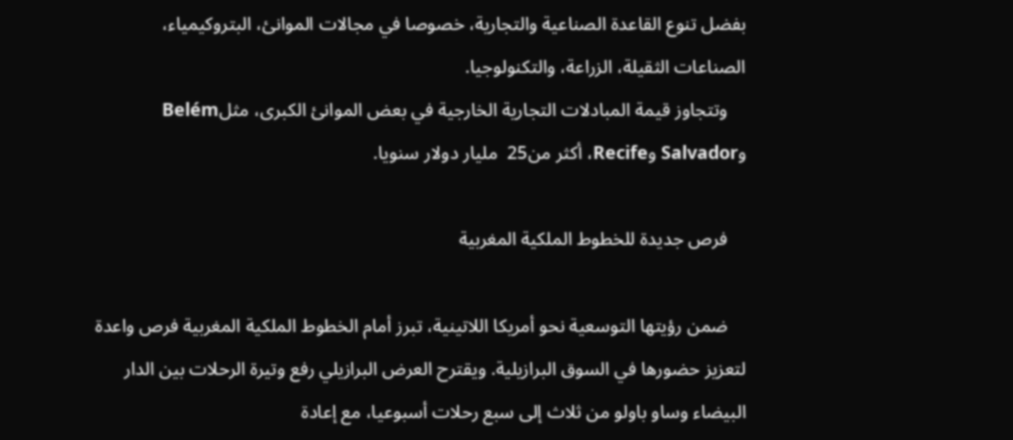بفضل تنوع القاعدة الصناعية والتجارية، خصوصا في مجالات الموانئ، البتروكيمياء، الصناعات الثقيلة، الزراعة، والتكنولوجيا.
    وتتجاوز قيمة المبادلات التجارية الخارجية في بعض الموانئ الكبرى، مثلBelém  وSalvador وRecife، أكثر من25  مليار دولار سنويا.

    فرص جديدة للخطوط الملكية المغربية

    ضمن رؤيتها التوسعية نحو أمريكا اللاتينية، تبرز أمام الخطوط الملكية المغربية فرص واعدة لتعزيز حضورها في السوق البرازيلية. ويقترح العرض البرازيلي رفع وتيرة الرحلات بين الدار البيضاء وساو باولو من ثلاث إلى سبع رحلات أسبوعيا، مع إعادة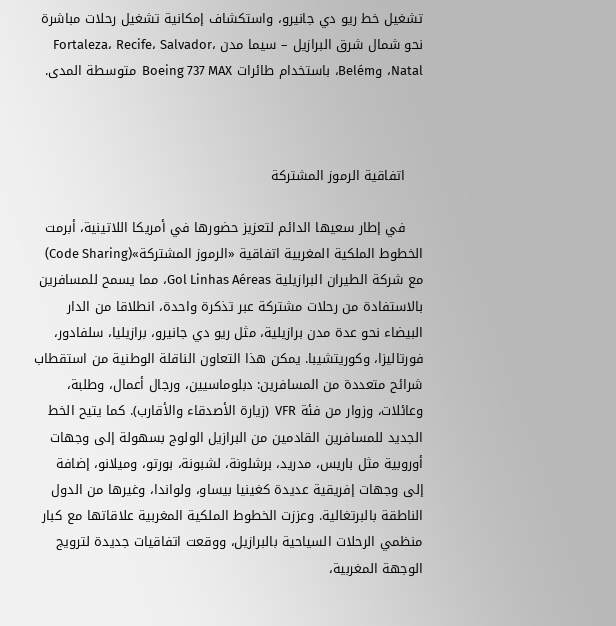تشغيل خط ريو دي جانيرو، واستكشاف إمكانية تشغيل رحلات مباشرة نحو شمال شرق البرازيل – سيما مدن Fortaleza، Recife، Salvador، Natal، وBelém، باستخدام طائرات Boeing 737 MAX  متوسطة المدى.



    اتفاقية الرموز المشتركة

    في إطار سعيها الدائم لتعزيز حضورها في أمريكا اللاتينية، أبرمت الخطوط الملكية المغربية اتفاقية «الرموز المشتركة»(Code Sharing)  مع شركة الطيران البرازيلية Gol Linhas Aéreas، مما يسمح للمسافرين بالاستفادة من رحلات مشتركة عبر تذكرة واحدة، انطلاقا من الدار البيضاء نحو عدة مدن برازيلية، مثل ريو دي جانيرو، برازيليا، سلفادور، فورتاليزا، وكوريتشيبا. يمكن هذا التعاون الناقلة الوطنية من استقطاب شرائح متعددة من المسافرين: دبلوماسيين، ورجال أعمال، وطلبة، وعائلات، وزوار من فئة VFR  (زيارة الأصدقاء والأقارب). كما يتيح الخط الجديد للمسافرين القادمين من البرازيل الولوج بسهولة إلى وجهات أوروبية مثل باريس، مدريد، برشلونة، لشبونة، بورتو، وميلانو، إضافة إلى وجهات إفريقية عديدة كغينيا بيساو، ولواندا، وغيرها من الدول الناطقة بالبرتغالية. وعززت الخطوط الملكية المغربية علاقاتها مع كبار منظمي الرحلات السياحية بالبرازيل، ووقعت اتفاقيات جديدة لترويج الوجهة المغربية،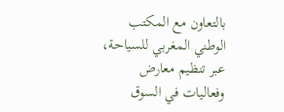بالتعاون مع المكتب الوطني المغربي للسياحة، عبر تنظيم معارض وفعاليات في السوق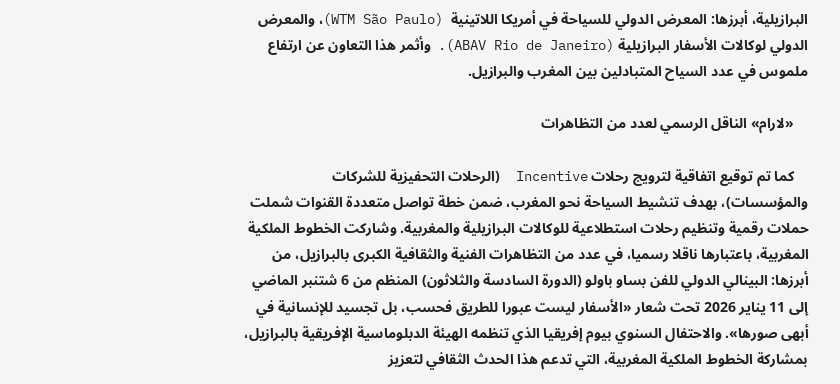البرازيلية، أبرزها: المعرض الدولي للسياحة في أمريكا اللاتينية  (WTM São Paulo)، والمعرض الدولي لوكالات الأسفار البرازيلية (ABAV Rio de Janeiro). وأثمر هذا التعاون عن ارتفاع ملموس في عدد السياح المتبادلين بين المغرب والبرازيل.

    «لارام» الناقل الرسمي لعدد من التظاهرات

    كما تم توقيع اتفاقية لترويج رحلات Incentive  (الرحلات التحفيزية للشركات والمؤسسات)، بهدف تنشيط السياحة نحو المغرب، ضمن خطة تواصل متعددة القنوات شملت حملات رقمية وتنظيم رحلات استطلاعية للوكالات البرازيلية والمغربية. وشاركت الخطوط الملكية المغربية، باعتبارها ناقلا رسميا، في عدد من التظاهرات الفنية والثقافية الكبرى بالبرازيل، من أبرزها: البينالي الدولي للفن بساو باولو (الدورة السادسة والثلاثون) المنظم من 6 شتنبر الماضي إلى 11 يناير 2026 تحت شعار «الأسفار ليست عبورا للطريق فحسب، بل تجسيد للإنسانية في أبهى صورها». والاحتفال السنوي بيوم إفريقيا الذي تنظمه الهيئة الدبلوماسية الإفريقية بالبرازيل، بمشاركة الخطوط الملكية المغربية، التي تدعم هذا الحدث الثقافي لتعزيز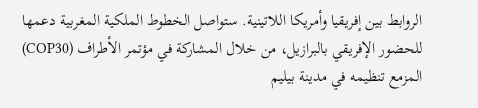الروابط بين إفريقيا وأمريكا اللاتينية. ستواصل الخطوط الملكية المغربية دعمها للحضور الإفريقي بالبرازيل، من خلال المشاركة في مؤتمر الأطراف (COP30)  المزمع تنظيمه في مدينة بيليم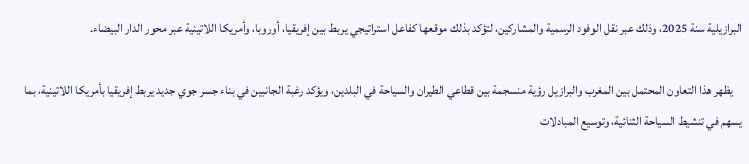البرازيلية سنة 2025، وذلك عبر نقل الوفود الرسمية والمشاركين، لتؤكد بذلك موقعها كفاعل استراتيجي يربط بين إفريقيا، أوروبا، وأمريكا اللاتينية عبر محور الدار البيضاء.

    يظهر هذا التعاون المحتمل بين المغرب والبرازيل رؤية منسجمة بين قطاعي الطيران والسياحة في البلدين، ويؤكد رغبة الجانبين في بناء جسر جوي جديد يربط إفريقيا بأمريكا اللاتينية، بما يسهم في تنشيط السياحة الثنائية، وتوسيع المبادلات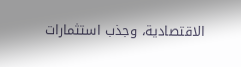الاقتصادية، وجذب استثمارات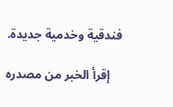فندقية وخدمية جديدة.

    إقرأ الخبر من مصدره